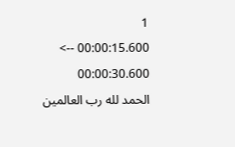1
00:00:15.600 --> 00:00:30.600
الحمد لله رب العالمين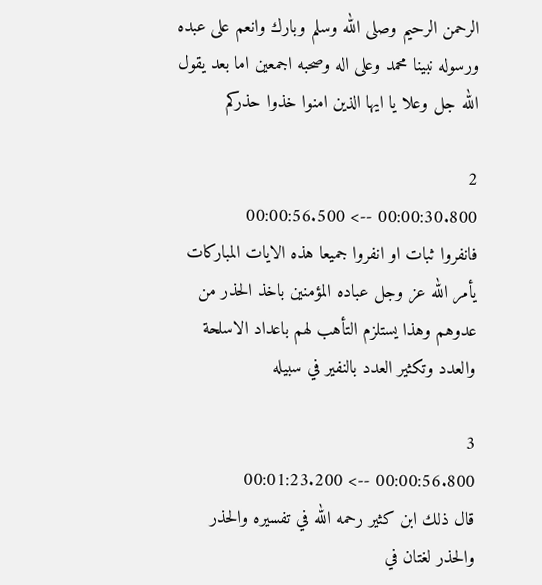الرحمن الرحيم وصلى الله وسلم وبارك وانعم على عبده ورسوله نبينا محمد وعلى اله وصحبه اجمعين اما بعد يقول الله جل وعلا يا ايها الذين امنوا خذوا حذركم

2
00:00:30.800 --> 00:00:56.500
فانفروا ثبات او انفروا جميعا هذه الايات المباركات يأمر الله عز وجل عباده المؤمنين باخذ الحذر من عدوهم وهذا يستلزم التأهب لهم باعداد الاسلحة والعدد وتكثير العدد بالنفير في سبيله

3
00:00:56.800 --> 00:01:23.200
قال ذلك ابن كثير رحمه الله في تفسيره والحذر والحذر لغتان في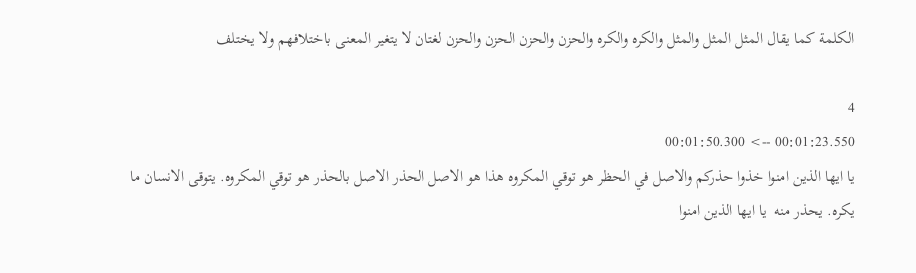الكلمة كما يقال المثل المثل والمثل والكره والكره والحزن والحزن الحزن والحزن لغتان لا يتغير المعنى باختلافهم ولا يختلف

4
00:01:23.550 --> 00:01:50.300
يا ايها الذين امنوا خذوا حذركم والاصل في الحظر هو توقي المكروه هذا هو الاصل الحذر الاصل بالحذر هو توقي المكروه. يتوقى الانسان ما يكره. يحذر منه  يا ايها الذين امنوا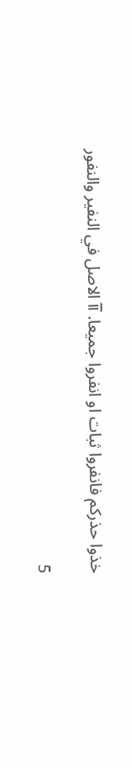خذوا حذركم فانفروا ثبات او انفروا جميعا. آآ الاصل في النفير والنفور

5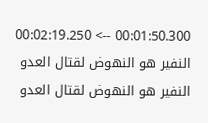00:01:50.300 --> 00:02:19.250
النفير هو النهوض لقتال العدو النفير هو النهوض لقتال العدو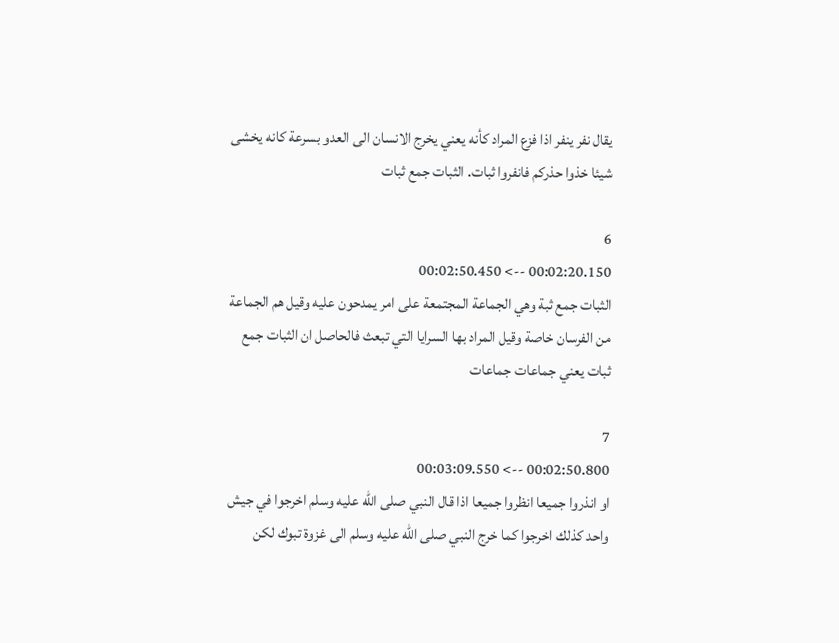يقال نفر ينفر اذا فزع المراد كأنه يعني يخرج الانسان الى العدو بسرعة كانه يخشى شيئا خذوا حذركم فانفروا ثبات. الثبات جمع ثبات

6
00:02:20.150 --> 00:02:50.450
الثبات جمع ثبة وهي الجماعة المجتمعة على امر يمدحون عليه وقيل هم الجماعة من الفرسان خاصة وقيل المراد بها السرايا التي تبعث فالحاصل ان الثبات جمع ثبات يعني جماعات جماعات

7
00:02:50.800 --> 00:03:09.550
او انذروا جميعا انظروا جميعا اذا قال النبي صلى الله عليه وسلم اخرجوا في جيش واحد كذلك اخرجوا كما خرج النبي صلى الله عليه وسلم الى غزوة تبوك لكن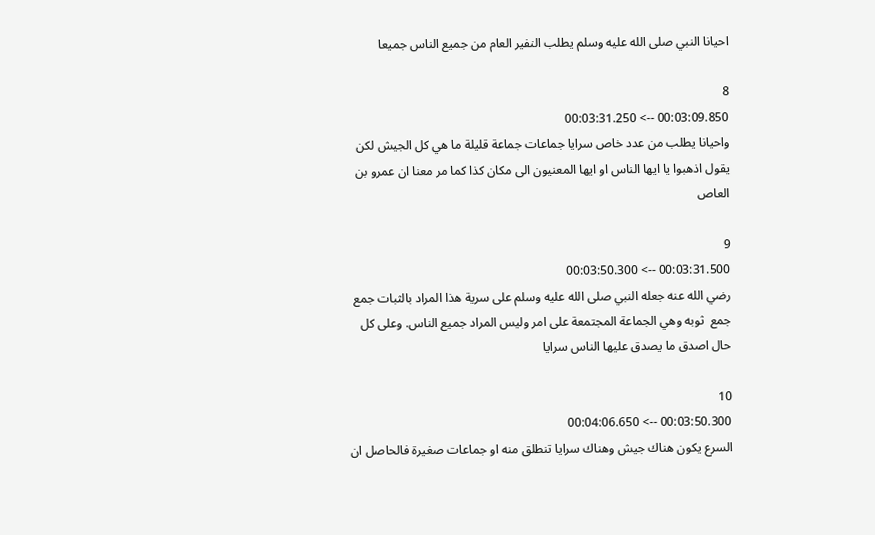احيانا النبي صلى الله عليه وسلم يطلب النفير العام من جميع الناس جميعا

8
00:03:09.850 --> 00:03:31.250
واحيانا يطلب من عدد خاص سرايا جماعات جماعة قليلة ما هي كل الجيش لكن يقول اذهبوا يا ايها الناس او ايها المعنيون الى مكان كذا كما مر معنا ان عمرو بن العاص

9
00:03:31.500 --> 00:03:50.300
رضي الله عنه جعله النبي صلى الله عليه وسلم على سرية هذا المراد بالثبات جمع جمع  ثوبه وهي الجماعة المجتمعة على امر وليس المراد جميع الناس. وعلى كل حال اصدق ما يصدق عليها الناس سرايا

10
00:03:50.300 --> 00:04:06.650
السرع يكون هناك جيش وهناك سرايا تنطلق منه او جماعات صغيرة فالحاصل ان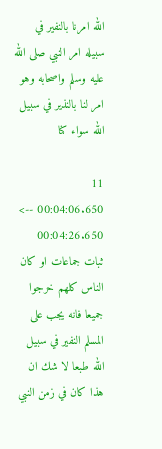الله امرنا بالنفير في سبيله امر النبي صلى الله عليه وسلم واصحابه وهو امر لنا بالنذير في سبيل الله سواء كنا

11
00:04:06.650 --> 00:04:26.650
ثبات جماعات او كان الناس كلهم خرجوا جميعا فانه يجب على المسلم النفير في سبيل الله طبعا لا شك ان هذا كان في زمن النبي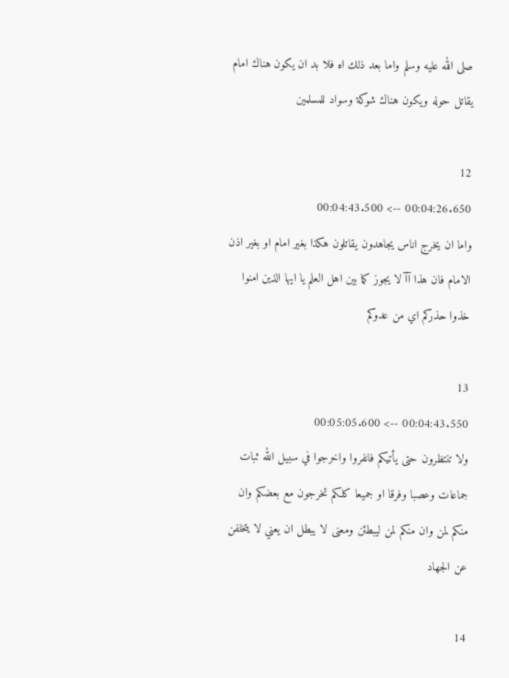صلى الله عليه وسلم واما بعد ذلك اه فلا بد ان يكون هناك امام يقاتل حوله ويكون هناك شوكة وسواد للمسلمين

12
00:04:26.650 --> 00:04:43.500
واما ان يخرج اناس يجاهدون يقاتلون هكذا بغير امام او بغير اذن الامام فان هذا آآ لا يجوز كما بين اهل العلم يا ايها الذين امنوا خذوا حذركم اي من عدوكم

13
00:04:43.550 --> 00:05:05.600
ولا تنتظرون حتى يأتيكم فانفروا واخرجوا في سبيل الله ثبات جماعات وعصبا وفرقا او جميعا كلكم تخرجون مع بعضكم وان منكم لمن وان منكم لمن ليبطئن ومعنى لا يبطل ان يعني لا يتخلفن عن الجهاد

14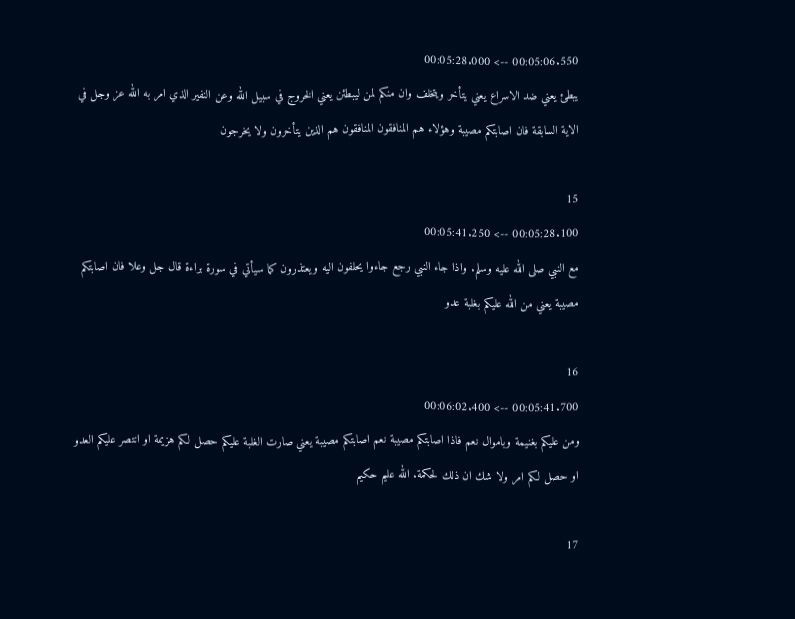00:05:06.550 --> 00:05:28.000
يبطئ يعني ضد الاسراع يعني يتأخر ويتخلف وان منكم لمن ليبطئن يعني الخروج في سبيل الله وعن النفير الذي امر به الله عز وجل في الاية السابقة فان اصابتكم مصيبة وهؤلاء هم المنافقون المنافقون هم الذين يتأخرون ولا يخرجون

15
00:05:28.100 --> 00:05:41.250
مع النبي صلى الله عليه وسلم. واذا جاء النبي رجع جاءوا يحلفون اليه ويعتذرون كما سيأتي في سورة براءة قال جل وعلا فان اصابتكم مصيبة يعني من الله عليكم بغلبة عدو

16
00:05:41.700 --> 00:06:02.400
ومن عليكم بغنيمة وباموال نعم فاذا اصابتكم مصيبة نعم اصابتكم مصيبة يعني صارت الغلبة عليكم حصل لكم هزيمة او انتصر عليكم العدو او حصل لكم امر ولا شك ان ذلك لحكمة. الله عليم حكيم

17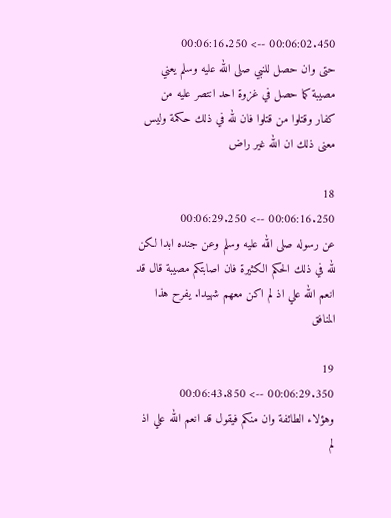00:06:02.450 --> 00:06:16.250
حتى وان حصل للنبي صلى الله عليه وسلم يعني مصيبة كما حصل في غزوة احد انتصر عليه من كفار وقتلوا من قتلوا فان لله في ذلك حكمة وليس معنى ذلك ان الله غير راض

18
00:06:16.250 --> 00:06:29.250
عن رسوله صلى الله عليه وسلم وعن جنده ابدا لكن لله في ذلك الحكم الكثيرة فان اصابتكم مصيبة قال قد انعم الله علي اذ لم اكن معهم شهيدا. يفرح هذا المنافق

19
00:06:29.350 --> 00:06:43.850
وهؤلاء الطائفة وان منكم فيقول قد انعم الله علي اذ لم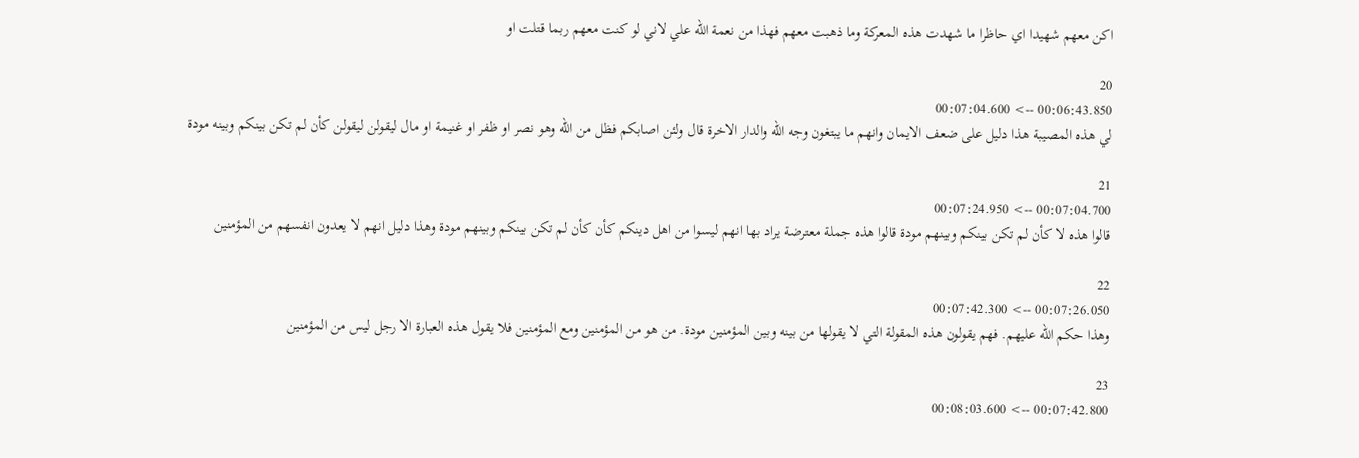اكن معهم شهيدا اي حاظرا ما شهدت هذه المعركة وما ذهبت معهم فهذا من نعمة الله علي لاني لو كنت معهم ربما قتلت او

20
00:06:43.850 --> 00:07:04.600
لي هذه المصيبة هذا دليل على ضعف الايمان وانهم ما يبتغون وجه الله والدار الاخرة قال ولئن اصابكم فظل من الله وهو نصر او ظفر او غنيمة او مال ليقولن ليقولن كأن لم تكن بينكم وبينه مودة

21
00:07:04.700 --> 00:07:24.950
قالوا هذه لا كأن لم تكن بينكم وبينهم مودة قالوا هذه جملة معترضة يراد بها انهم ليسوا من اهل دينكم كأن كأن لم تكن بينكم وبينهم مودة وهذا دليل انهم لا يعدون انفسهم من المؤمنين

22
00:07:26.050 --> 00:07:42.300
وهذا حكم الله عليهم. فهم يقولون هذه المقولة التي لا يقولها من بينه وبين المؤمنين مودة. من هو من المؤمنين ومع المؤمنين فلا يقول هذه العبارة الا رجل ليس من المؤمنين

23
00:07:42.800 --> 00:08:03.600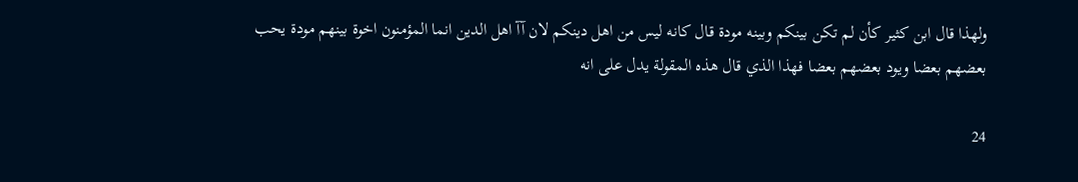ولهذا قال ابن كثير كأن لم تكن بينكم وبينه مودة قال كانه ليس من اهل دينكم لان آآ اهل الدين انما المؤمنون اخوة بينهم مودة يحب بعضهم بعضا ويود بعضهم بعضا فهذا الذي قال هذه المقولة يدل على انه

24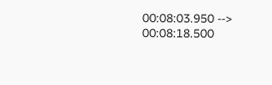00:08:03.950 --> 00:08:18.500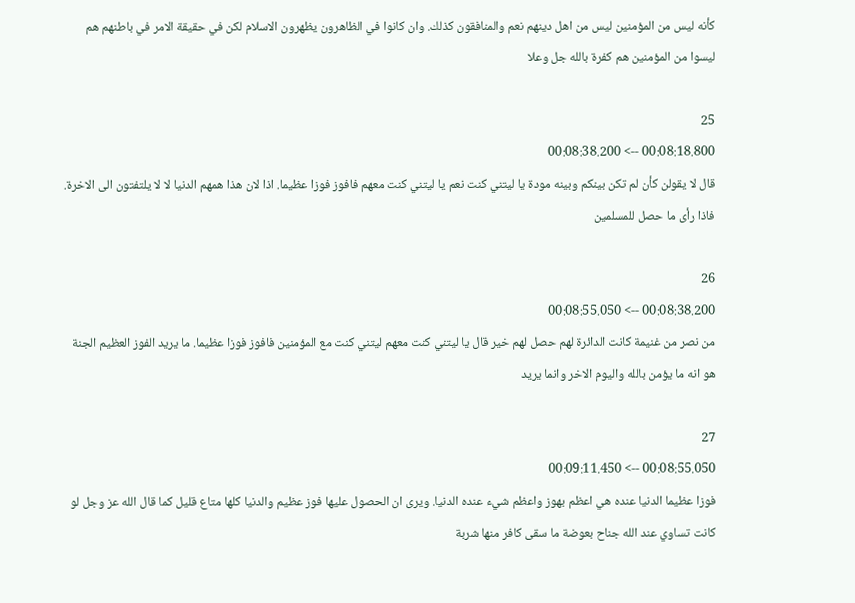كأنه ليس من المؤمنين ليس من اهل دينهم نعم والمنافقون كذلك. وان كانوا في الظاهرون يظهرون الاسلام لكن في حقيقة الامر في باطنهم هم ليسوا من المؤمنين هم كفرة بالله جل وعلا

25
00:08:18.800 --> 00:08:38.200
قال لا يقولن كأن لم تكن بينكم وبينه مودة يا ليتني كنت نعم يا ليتني كنت معهم فافوز فوزا عظيما. اذا لان هذا همهم الدنيا لا لا يلتفتون الى الاخرة. فاذا رأى ما حصل للمسلمين

26
00:08:38.200 --> 00:08:55.050
من نصر من غنيمة كانت الدائرة لهم حصل لهم خير قال يا ليتني كنت معهم ليتني كنت مع المؤمنين فافوز فوزا عظيما. ما يريد الفوز العظيم الجنة هو انه ما يؤمن بالله واليوم الاخر وانما يريد

27
00:08:55.050 --> 00:09:11.450
فوزا عظيما الدنيا عنده هي اعظم بهوز واعظم شيء عنده الدنيا. ويرى ان الحصول عليها فوز عظيم والدنيا كلها متاع قليل كما قال الله عز وجل لو كانت تساوي عند الله جناح بعوضة ما سقى كافر منها شربة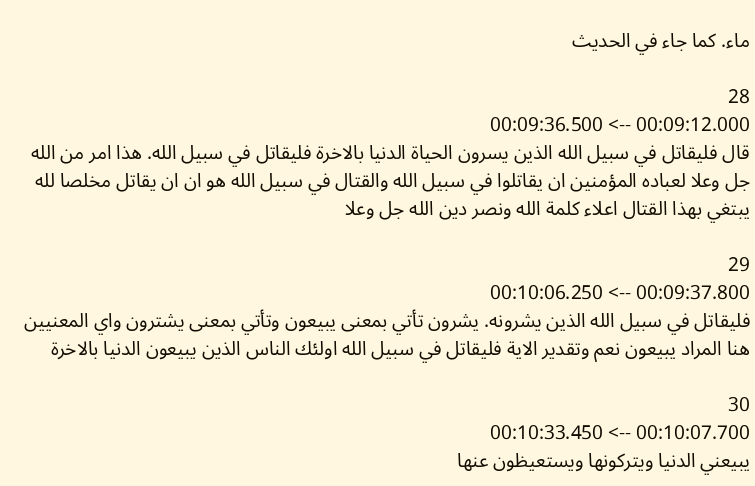ماء. كما جاء في الحديث

28
00:09:12.000 --> 00:09:36.500
قال فليقاتل في سبيل الله الذين يسرون الحياة الدنيا بالاخرة فليقاتل في سبيل الله. هذا امر من الله جل وعلا لعباده المؤمنين ان يقاتلوا في سبيل الله والقتال في سبيل الله هو ان ان يقاتل مخلصا لله يبتغي بهذا القتال اعلاء كلمة الله ونصر دين الله جل وعلا

29
00:09:37.800 --> 00:10:06.250
فليقاتل في سبيل الله الذين يشرونه. يشرون تأتي بمعنى يبيعون وتأتي بمعنى يشترون واي المعنيين هنا المراد يبيعون نعم وتقدير الاية فليقاتل في سبيل الله اولئك الناس الذين يبيعون الدنيا بالاخرة

30
00:10:07.700 --> 00:10:33.450
يبيعني الدنيا ويتركونها ويستعيظون عنها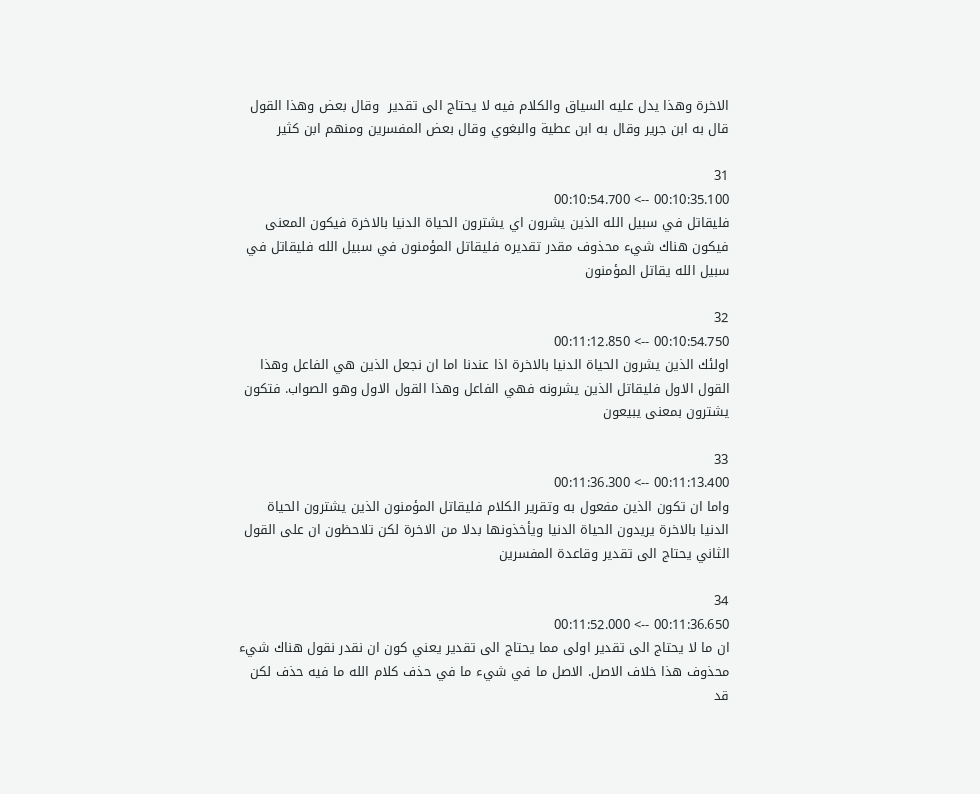الاخرة وهذا يدل عليه السياق والكلام فيه لا يحتاج الى تقدير  وقال بعض وهذا القول قال به ابن جرير وقال به ابن عطية والبغوي وقال بعض المفسرين ومنهم ابن كثير

31
00:10:35.100 --> 00:10:54.700
فليقاتل في سبيل الله الذين يشرون اي يشترون الحياة الدنيا بالاخرة فيكون المعنى فيكون هناك شيء محذوف مقدر تقديره فليقاتل المؤمنون في سبيل الله فليقاتل في سبيل الله يقاتل المؤمنون

32
00:10:54.750 --> 00:11:12.850
اولئك الذين يشرون الحياة الدنيا بالاخرة اذا عندنا اما ان نجعل الذين هي الفاعل وهذا القول الاول فليقاتل الذين يشرونه فهي الفاعل وهذا القول الاول وهو الصواب. فتكون يشترون بمعنى يبيعون

33
00:11:13.400 --> 00:11:36.300
واما ان تكون الذين مفعول به وتقرير الكلام فليقاتل المؤمنون الذين يشترون الحياة الدنيا بالاخرة يريدون الحياة الدنيا ويأخذونها بدلا من الاخرة لكن تلاحظون ان على القول الثاني يحتاج الى تقدير وقاعدة المفسرين

34
00:11:36.650 --> 00:11:52.000
ان ما لا يحتاج الى تقدير اولى مما يحتاج الى تقدير يعني كون ان نقدر نقول هناك شيء محذوف هذا خلاف الاصل. الاصل ما في شيء ما في حذف كلام الله ما فيه حذف لكن قد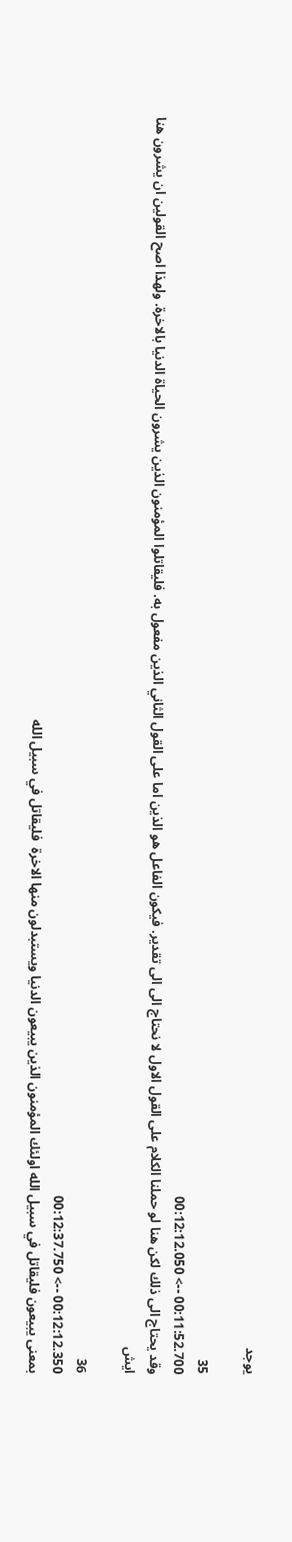يوجد

35
00:11:52.700 --> 00:12:12.050
وقد يحتاج الى ذلك لكن هنا لو حملنا الكلام على القول الاول لا نحتاج الى الى تقدير. فيكون الفاعل هو الذين اما على القول الثاني الذين مفعول به. فليقاتلوا المؤمنون الذين يشرون الحياة الدنيا بالاخرة. ولهذا اصح القولين ان يشرون هنا ايش

36
00:12:12.350 --> 00:12:37.750
بمعنى يبيعون فليقاتل في سبيل الله اولئك المؤمنون الذين يبيعون الدنيا ويستبدلون منها الاخرة  فليقاتل في سبيل الله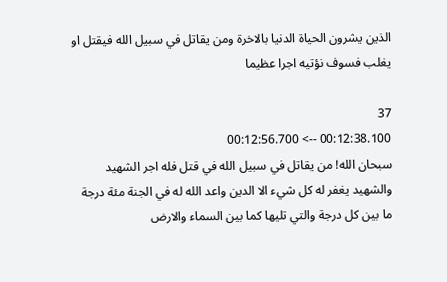الذين يشرون الحياة الدنيا بالاخرة ومن يقاتل في سبيل الله فيقتل او يغلب فسوف نؤتيه اجرا عظيما

37
00:12:38.100 --> 00:12:56.700
سبحان الله! من يقاتل في سبيل الله في قتل فله اجر الشهيد والشهيد يغفر له كل شيء الا الدين واعد الله له في الجنة مئة درجة ما بين كل درجة والتي تليها كما بين السماء والارض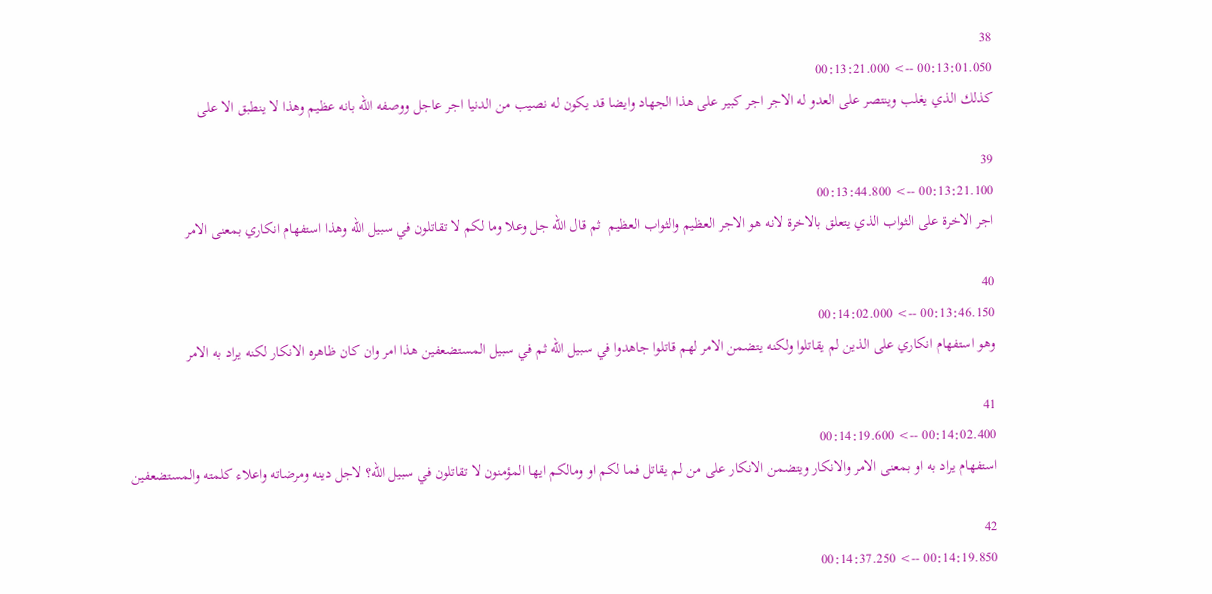38
00:13:01.050 --> 00:13:21.000
كذلك الذي يغلب وينتصر على العدو له الاجر اجر كبير على هذا الجهاد وايضا قد يكون له نصيب من الدنيا اجر عاجل ووصفه الله بانه عظيم وهذا لا ينطبق الا على

39
00:13:21.100 --> 00:13:44.800
اجر الاخرة على الثواب الذي يتعلق بالاخرة لانه هو الاجر العظيم والثواب العظيم  ثم قال الله جل وعلا وما لكم لا تقاتلون في سبيل الله وهذا استفهام انكاري بمعنى الامر

40
00:13:46.150 --> 00:14:02.000
وهو استفهام انكاري على الذين لم يقاتلوا ولكنه يتضمن الامر لهم قاتلوا جاهدوا في سبيل الله ثم في سبيل المستضعفين هذا امر وان كان ظاهره الانكار لكنه يراد به الامر

41
00:14:02.400 --> 00:14:19.600
استفهام يراد به او بمعنى الامر والانكار ويتضمن الانكار على من لم يقاتل فما لكم او ومالكم ايها المؤمنون لا تقاتلون في سبيل الله؟ لاجل دينه ومرضاته واعلاء كلمته والمستضعفين

42
00:14:19.850 --> 00:14:37.250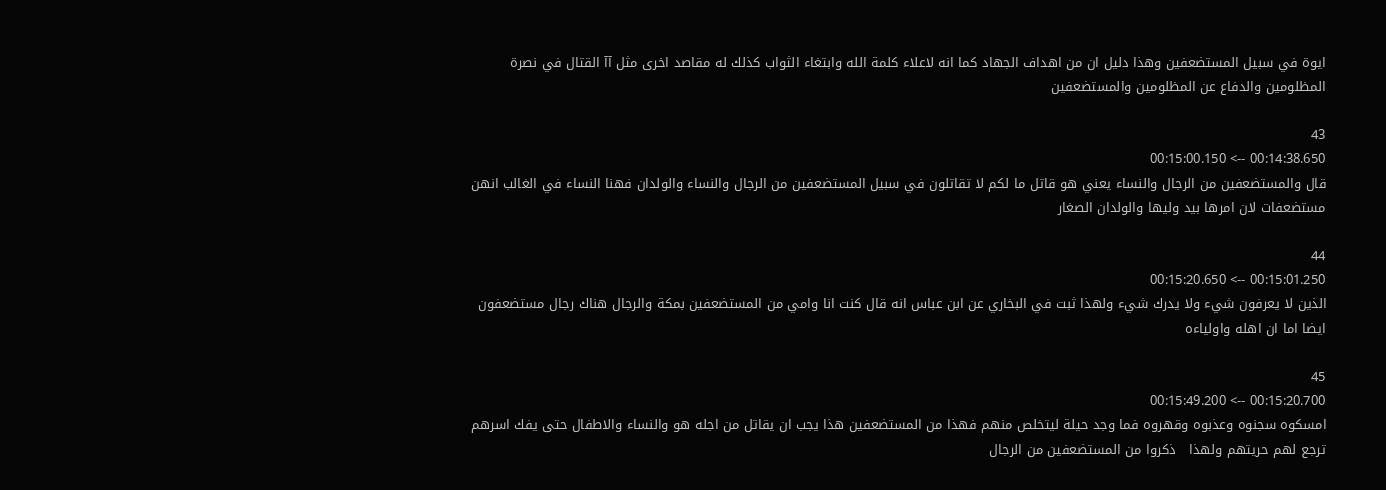ايوة في سبيل المستضعفين وهذا دليل ان من اهداف الجهاد كما انه لاعلاء كلمة الله وابتغاء الثواب كذلك له مقاصد اخرى مثل آآ القتال في نصرة المظلومين والدفاع عن المظلومين والمستضعفين

43
00:14:38.650 --> 00:15:00.150
قال والمستضعفين من الرجال والنساء يعني هو قاتل ما لكم لا تقاتلون في سبيل المستضعفين من الرجال والنساء والولدان فهنا النساء في الغالب انهن مستضعفات لان امرها بيد وليها والولدان الصغار

44
00:15:01.250 --> 00:15:20.650
الذين لا يعرفون شيء ولا يدرك شيء ولهذا ثبت في البخاري عن ابن عباس انه قال كنت انا وامي من المستضعفين بمكة والرجال هناك رجال مستضعفون ايضا اما ان اهله واولياءه

45
00:15:20.700 --> 00:15:49.200
امسكوه سجنوه وعذبوه وقهروه فما وجد حيلة ليتخلص منهم فهذا من المستضعفين هذا يجب ان يقاتل من اجله هو والنساء والاطفال حتى يفك اسرهم ترجع لهم حريتهم ولهذا   ذكروا من المستضعفين من الرجال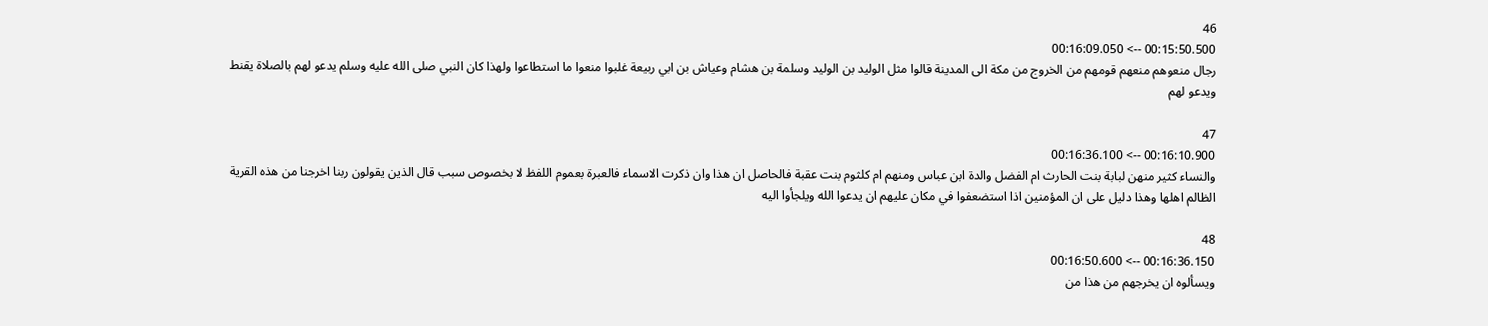46
00:15:50.500 --> 00:16:09.050
رجال منعوهم منعهم قومهم من الخروج من مكة الى المدينة قالوا مثل الوليد بن الوليد وسلمة بن هشام وعياش بن ابي ربيعة غلبوا منعوا ما استطاعوا ولهذا كان النبي صلى الله عليه وسلم يدعو لهم بالصلاة يقنط ويدعو لهم

47
00:16:10.900 --> 00:16:36.100
والنساء كثير منهن لبابة بنت الحارث ام الفضل والدة ابن عباس ومنهم ام كلثوم بنت عقبة فالحاصل ان هذا وان ذكرت الاسماء فالعبرة بعموم اللفظ لا بخصوص سبب قال الذين يقولون ربنا اخرجنا من هذه القرية الظالم اهلها وهذا دليل على ان المؤمنين اذا استضعفوا في مكان عليهم ان يدعوا الله ويلجأوا اليه

48
00:16:36.150 --> 00:16:50.600
ويسألوه ان يخرجهم من هذا من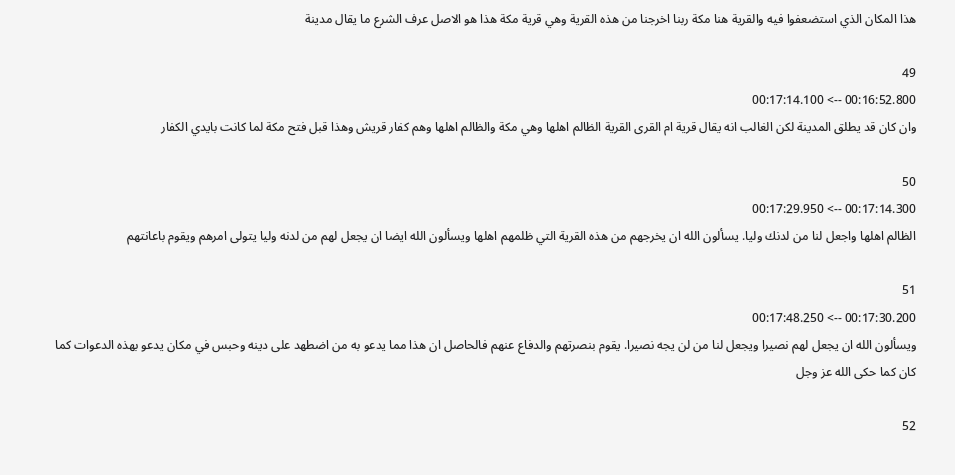هذا المكان الذي استضعفوا فيه والقرية هنا مكة ربنا اخرجنا من هذه القرية وهي قرية مكة هذا هو الاصل عرف الشرع ما يقال مدينة

49
00:16:52.800 --> 00:17:14.100
وان كان قد يطلق المدينة لكن الغالب انه يقال قرية ام القرى القرية الظالم اهلها وهي مكة والظالم اهلها وهم كفار قريش وهذا قبل فتح مكة لما كانت بايدي الكفار

50
00:17:14.300 --> 00:17:29.950
الظالم اهلها واجعل لنا من لدنك وليا. يسألون الله ان يخرجهم من هذه القرية التي ظلمهم اهلها ويسألون الله ايضا ان يجعل لهم من لدنه وليا يتولى امرهم ويقوم باعانتهم

51
00:17:30.200 --> 00:17:48.250
ويسألون الله ان يجعل لهم نصيرا ويجعل لنا من لن يجه نصيرا. يقوم بنصرتهم والدفاع عنهم فالحاصل ان هذا مما يدعو به من اضطهد على دينه وحبس في مكان يدعو بهذه الدعوات كما كان كما حكى الله عز وجل

52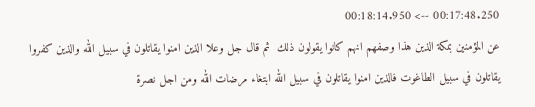00:17:48.250 --> 00:18:14.950
عن المؤمنين بمكة الذين هذا وصفهم انهم كانوا يقولون ذلك  ثم قال جل وعلا الذين امنوا يقاتلون في سبيل الله والذين كفروا يقاتلون في سبيل الطاغوت فالذين امنوا يقاتلون في سبيل الله ابتغاء مرضات الله ومن اجل نصرة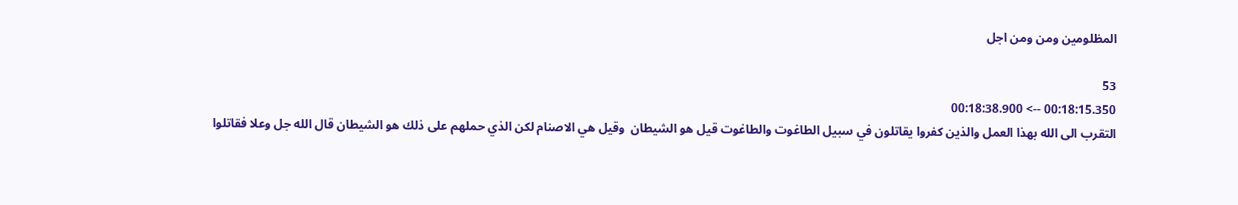المظلومين ومن ومن اجل

53
00:18:15.350 --> 00:18:38.900
التقرب الى الله بهذا العمل والذين كفروا يقاتلون في سبيل الطاغوت والطاغوت قيل هو الشيطان  وقيل هي الاصنام لكن الذي حملهم على ذلك هو الشيطان قال الله جل وعلا فقاتلوا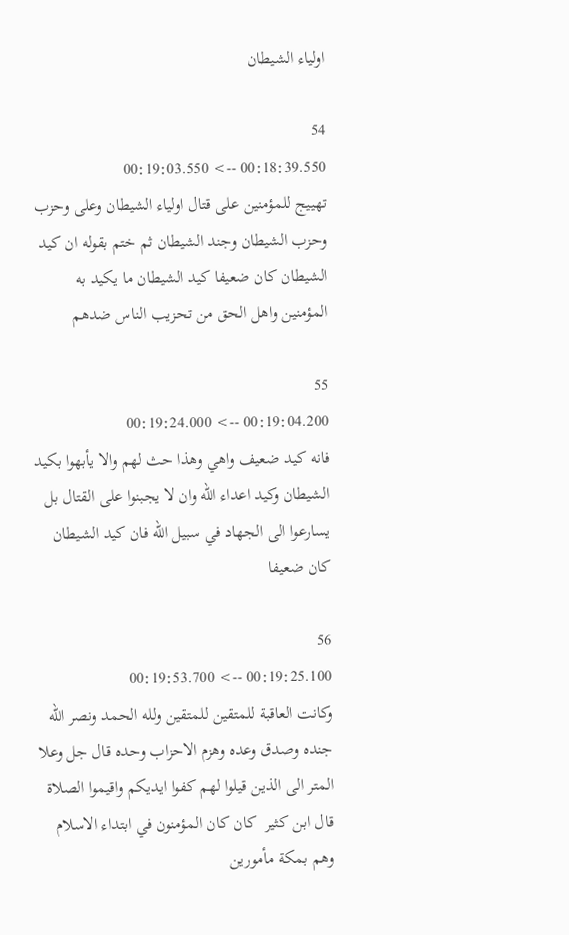اولياء الشيطان

54
00:18:39.550 --> 00:19:03.550
تهييج للمؤمنين على قتال اولياء الشيطان وعلى وحزب وحزب الشيطان وجند الشيطان ثم ختم بقوله ان كيد الشيطان كان ضعيفا كيد الشيطان ما يكيد به المؤمنين واهل الحق من تحزيب الناس ضدهم

55
00:19:04.200 --> 00:19:24.000
فانه كيد ضعيف واهي وهذا حث لهم والا يأبهوا بكيد الشيطان وكيد اعداء الله وان لا يجبنوا على القتال بل يسارعوا الى الجهاد في سبيل الله فان كيد الشيطان كان ضعيفا

56
00:19:25.100 --> 00:19:53.700
وكانت العاقبة للمتقين للمتقين ولله الحمد ونصر الله جنده وصدق وعده وهزم الاحزاب وحده قال جل وعلا المتر الى الذين قيلوا لهم كفوا ايديكم واقيموا الصلاة قال ابن كثير  كان كان المؤمنون في ابتداء الاسلام وهم بمكة مأمورين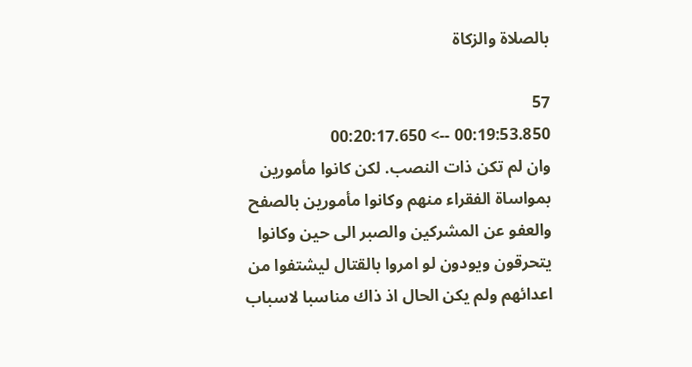بالصلاة والزكاة

57
00:19:53.850 --> 00:20:17.650
وان لم تكن ذات النصب. لكن كانوا مأمورين بمواساة الفقراء منهم وكانوا مأمورين بالصفح والعفو عن المشركين والصبر الى حين وكانوا يتحرقون ويودون لو امروا بالقتال ليشتفوا من اعدائهم ولم يكن الحال اذ ذاك مناسبا لاسباب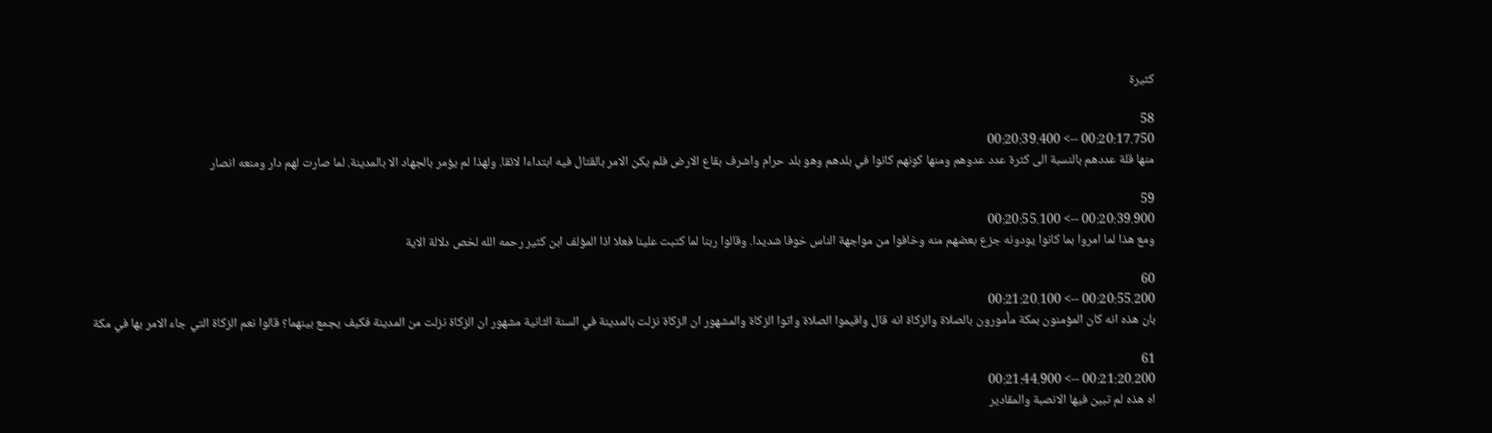كثيرة

58
00:20:17.750 --> 00:20:39.400
منها قلة عددهم بالنسبة الى كثرة عدد عدوهم ومنها كونهم كانوا في بلدهم وهو بلد حرام واشرف بقاع الارض فلم يكن الامر بالقتال فيه ابتداءا لائقا. ولهذا لم يؤمر بالجهاد الا بالمدينة. لما صارت لهم دار ومنعه انصار

59
00:20:39.900 --> 00:20:55.100
ومع هذا لما امروا بما كانوا يودونه جزع بعضهم منه وخافوا من مواجهة الناس خوفا شديدا. وقالوا ربنا لما كتبت علينا فعلا اذا المؤلف ابن كثير رحمه الله لخص دلالة الاية

60
00:20:55.200 --> 00:21:20.100
بان هذه انه كان المؤمنون بمكة مأمورون بالصلاة والزكاة انه قال واقيموا الصلاة واتوا الزكاة والمشهور ان الزكاة نزلت بالمدينة في السنة الثانية مشهور ان الزكاة نزلت من المدينة فكيف يجمع بينهما؟ قالوا نعم الزكاة التي جاء الامر بها في مكة

61
00:21:20.200 --> 00:21:44.900
اه هذه لم تبين فيها الانصبة والمقادير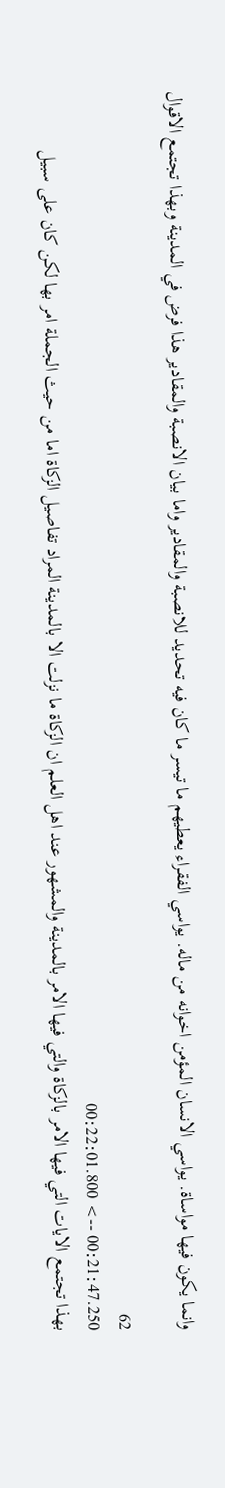وانما يكون فيها مواساة. يواسي الانسان المؤمن اخوانه من ماله. يواسي الفقراء يعطيهم ما تيسر ما كان فيه تحديد للانصبة والمقادير واما بيان الانصبة والمقادير هذا فرض في المدينة وبهذا تجتمع الاقوال

62
00:21:47.250 --> 00:22:01.800
بهذا تجتمع الايات التي فيها الامر بالزكاة والتي فيها الامر بالمدينة والمشهور عند اهل العلم ان الزكاة ما نزلت الا بالمدينة المراد تفاصيل الزكاة اما من حيث الجملة امر بها لكن كان على سبيل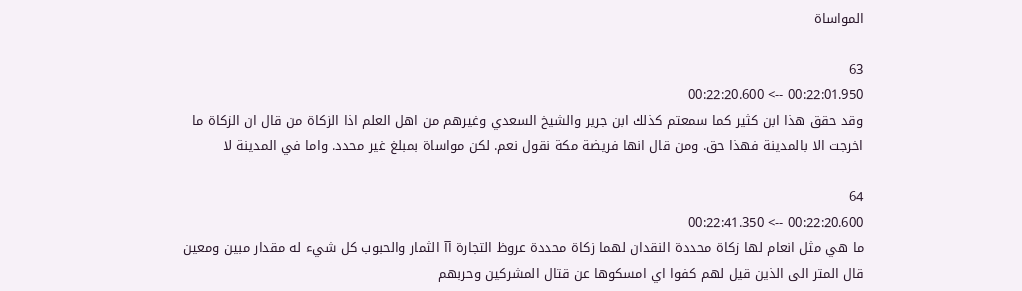المواساة

63
00:22:01.950 --> 00:22:20.600
وقد حقق هذا ابن كثير كما سمعتم كذلك ابن جرير والشيخ السعدي وغيرهم من اهل العلم اذا الزكاة من قال ان الزكاة ما اخرجت الا بالمدينة فهذا حق. ومن قال انها فريضة مكة نقول نعم. لكن مواساة بمبلغ غير محدد. واما في المدينة لا

64
00:22:20.600 --> 00:22:41.350
ما هي مثل انعام لها زكاة محددة النقدان لهما زكاة محددة عروظ التجارة آآ الثمار والحبوب كل شيء له مقدار مبين ومعين قال المتر الى الذين قيل لهم كفوا اي امسكوها عن قتال المشركين وحربهم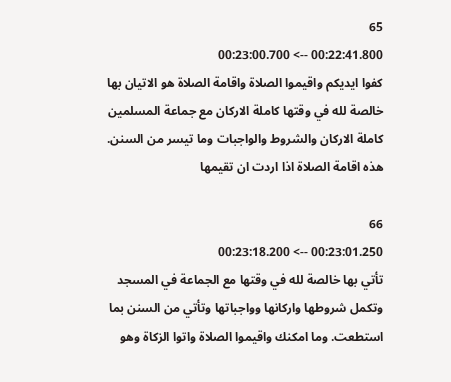65
00:22:41.800 --> 00:23:00.700
كفوا ايديكم واقيموا الصلاة واقامة الصلاة هو الاتيان بها خالصة لله في وقتها كاملة الاركان مع جماعة المسلمين كاملة الاركان والشروط والواجبات وما تيسر من السنن. هذه اقامة الصلاة اذا اردت ان تقيمها

66
00:23:01.250 --> 00:23:18.200
تأتي بها خالصة لله في وقتها مع الجماعة في المسجد وتكمل شروطها واركانها وواجباتها وتأتي من السنن بما استطعت. وما امكنك واقيموا الصلاة واتوا الزكاة وهو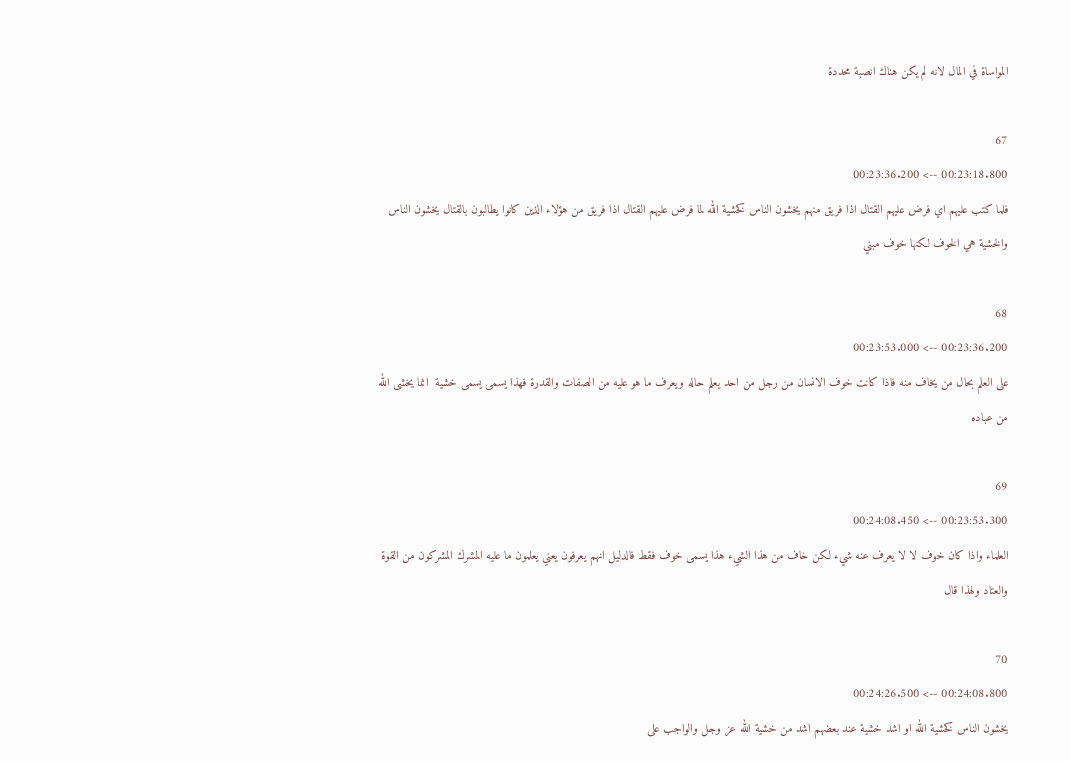المواساة في المال لانه لم يكن هناك انصبة محددة

67
00:23:18.800 --> 00:23:36.200
فلما كتب عليهم اي فرض عليهم القتال اذا فريق منهم يخشون الناس كخشية الله لما فرض عليهم القتال اذا فريق من هؤلاء الذين كانوا يطالبون بالقتال يخشون الناس والخشية هي الخوف لكنها خوف مبني

68
00:23:36.200 --> 00:23:53.000
على العلم بحال من يخاف منه فاذا كانت خوف الانسان من رجل من احد يعلم حاله ويعرف ما هو عليه من الصفات والقدرة فهذا يسمى يسمى خشية  انما يخشى الله من عباده

69
00:23:53.300 --> 00:24:08.450
العلماء واذا كان خوف لا لا يعرف عنه شيء لكن خاف من هذا الشيء هذا يسمى خوف فقط فالدليل انهم يعرفون يعني يعلمون ما عليه المشرك المشركون من القوة والعتاد ولهذا قال

70
00:24:08.800 --> 00:24:26.500
يخشون الناس كخشية الله او اشد خشية عند بعضهم اشد من خشية الله عز وجل والواجب على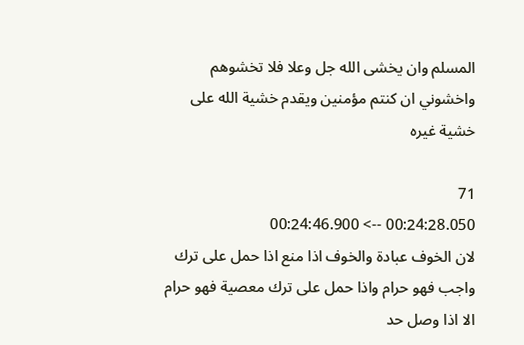المسلم وان يخشى الله جل وعلا فلا تخشوهم واخشوني ان كنتم مؤمنين ويقدم خشية الله على خشية غيره

71
00:24:28.050 --> 00:24:46.900
لان الخوف عبادة والخوف اذا منع اذا حمل على ترك واجب فهو حرام واذا حمل على ترك معصية فهو حرام الا اذا وصل حد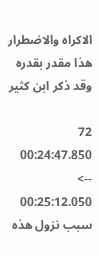الاكراه والاضطرار هذا مقدر بقدره وقد ذكر ابن كثير

72
00:24:47.850 --> 00:25:12.050
سبب نزول هذه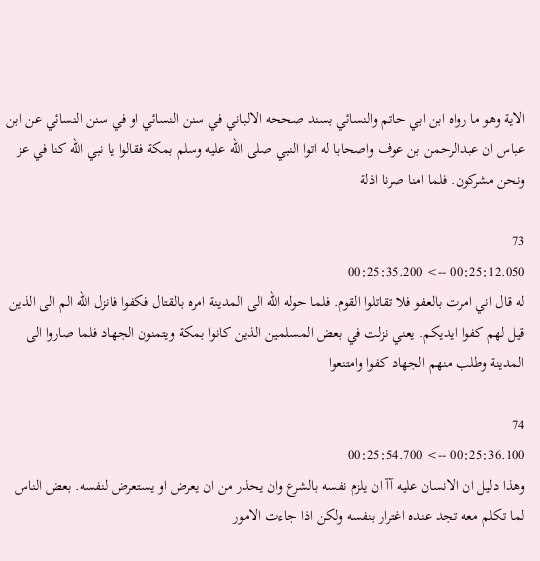الاية وهو ما رواه ابن ابي حاتم والنسائي بسند صححه الالباني في سنن النسائي او في سنن النسائي عن ابن عباس ان عبدالرحمن بن عوف واصحابا له اتوا النبي صلى الله عليه وسلم بمكة فقالوا يا نبي الله كنا في عز ونحن مشركون. فلما امنا صرنا اذلة

73
00:25:12.050 --> 00:25:35.200
له قال اني امرت بالعفو فلا تقاتلوا القوم. فلما حوله الله الى المدينة امره بالقتال فكفوا فانزل الله الم الى الذين قيل لهم كفوا ايديكم. يعني نزلت في بعض المسلمين الذين كانوا بمكة ويتمنون الجهاد فلما صاروا الى المدينة وطلب منهم الجهاد كفوا وامتنعوا

74
00:25:36.100 --> 00:25:54.700
وهذا دليل ان الانسان عليه آآ ان يلزم نفسه بالشرع وان يحذر من ان يعرض او يستعرض لنفسه. بعض الناس لما تكلم معه تجد عنده اغترار بنفسه ولكن اذا جاءت الامور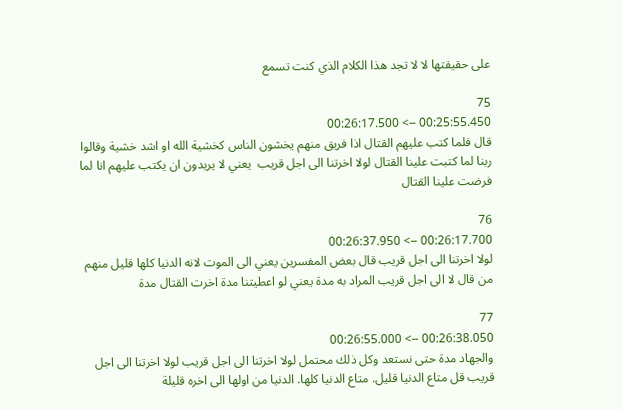على حقيقتها لا لا تجد هذا الكلام الذي كنت تسمع

75
00:25:55.450 --> 00:26:17.500
قال فلما كتب عليهم القتال اذا فريق منهم يخشون الناس كخشية الله او اشد خشية وقالوا ربنا لما كتبت علينا القتال لولا اخرتنا الى اجل قريب  يعني لا يريدون ان يكتب عليهم انا لما فرضت علينا القتال

76
00:26:17.700 --> 00:26:37.950
لولا اخرتنا الى اجل قريب قال بعض المفسرين يعني الى الموت لانه الدنيا كلها قليل منهم من قال لا الى اجل قريب المراد به مدة يعني لو اعطيتنا مدة اخرت القتال مدة

77
00:26:38.050 --> 00:26:55.000
والجهاد مدة حتى نستعد وكل ذلك محتمل لولا اخرتنا الى اجل قريب لولا اخرتنا الى اجل قريب قل متاع الدنيا قليل. متاع الدنيا كلها. الدنيا من اولها الى اخره قليلة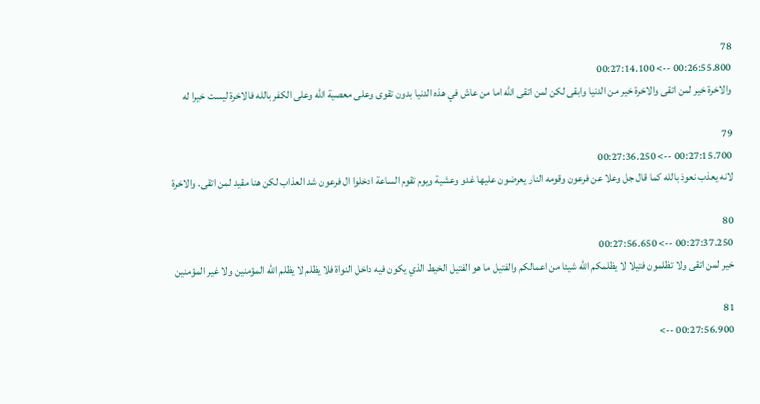78
00:26:55.800 --> 00:27:14.100
والاخرة خير لمن اتقى والاخرة خير من الدنيا وابقى لكن لمن اتقى الله اما من عاش في هذه الدنيا بدون تقوى وعلى معصية الله وعلى الكفر بالله فالاخرة ليست خيرا له

79
00:27:15.700 --> 00:27:36.250
لانه يعذب نعوذ بالله كما قال جل وعلا عن فرعون وقومه النار يعرضون عليها غدو وعشية ويوم تقوم الساعة ادخلوا ال فرعون شد العذاب لكن هنا مقيد لمن اتقى. والاخرة

80
00:27:37.250 --> 00:27:56.650
خير لمن اتقى ولا تظلمون فتيلا لا يظلمكم الله شيئا من اعمالكم والفتيل ما هو الفتيل الخيط الذي يكون فيه داخل النواة فلا يظلم لا يظلم الله المؤمنين ولا غير المؤمنين

81
00:27:56.900 -->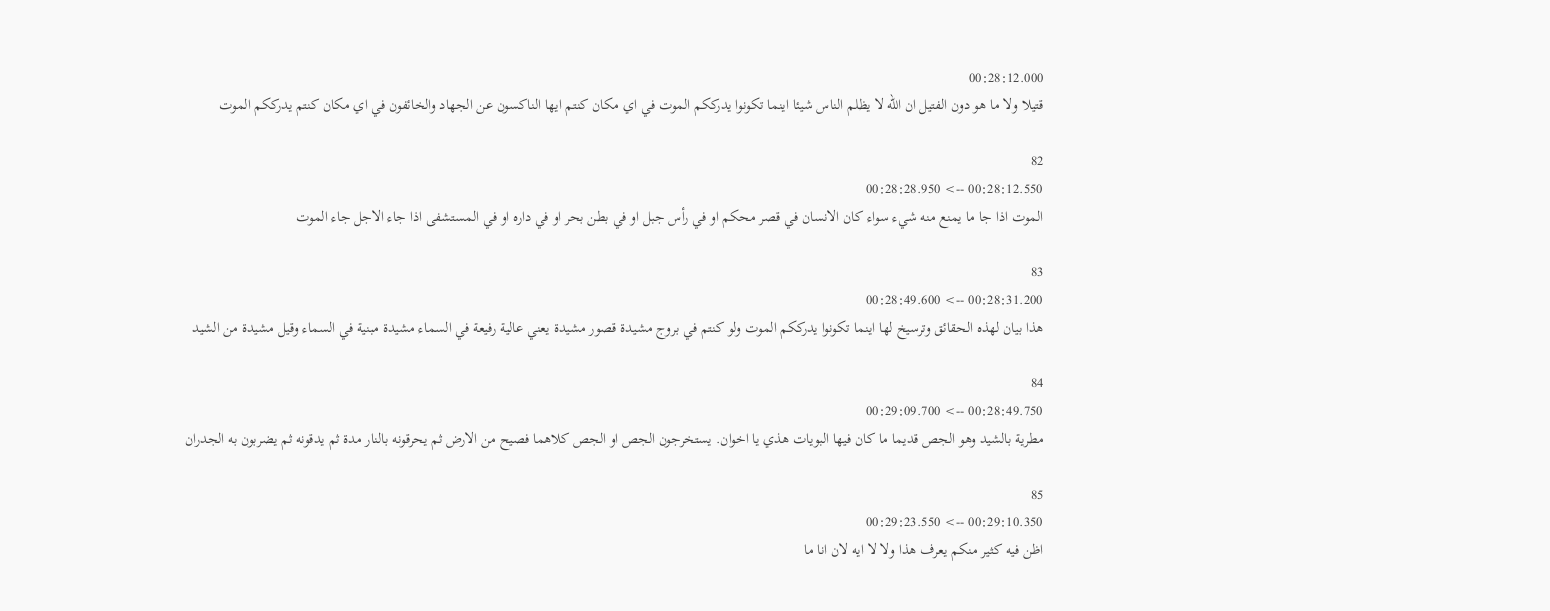00:28:12.000
قتيلا ولا ما هو دون الفتيل ان الله لا يظلم الناس شيئا اينما تكونوا يدرككم الموت في اي مكان كنتم ايها الناكسون عن الجهاد والخائفون في اي مكان كنتم يدرككم الموت

82
00:28:12.550 --> 00:28:28.950
الموت اذا جا ما يمنع منه شيء سواء كان الانسان في قصر محكم او في رأس جبل او في بطن بحر او في داره او في المستشفى اذا جاء الاجل جاء الموت

83
00:28:31.200 --> 00:28:49.600
هذا بيان لهذه الحقائق وترسيخ لها اينما تكونوا يدرككم الموت ولو كنتم في بروج مشيدة قصور مشيدة يعني عالية رفيعة في السماء مشيدة مبنية في السماء وقيل مشيدة من الشيد

84
00:28:49.750 --> 00:29:09.700
مطرية بالشيد وهو الجص قديما ما كان فيها البويات هذي يا اخوان. يستخرجون الجص او الجص كلاهما فصيح من الارض ثم يحرقونه بالنار مدة ثم يدقونه ثم يضربون به الجدران

85
00:29:10.350 --> 00:29:23.550
اظن فيه كثير منكم يعرف هذا ولا لا ايه لان انا ما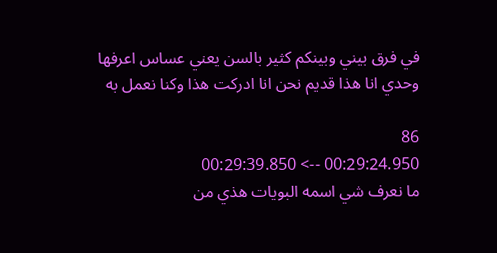في فرق بيني وبينكم كثير بالسن يعني عساس اعرفها وحدي انا هذا قديم نحن انا ادركت هذا وكنا نعمل به

86
00:29:24.950 --> 00:29:39.850
ما نعرف شي اسمه البويات هذي من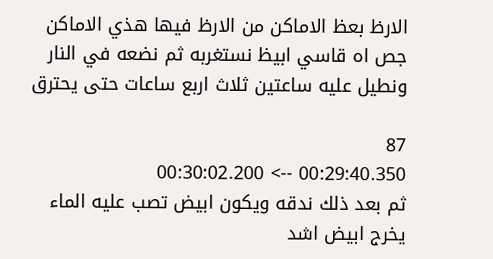الارظ بعظ الاماكن من الارظ فيها هذي الاماكن جص اه قاسي ابيظ نستغربه ثم نضعه في النار ونطيل عليه ساعتين ثلاث اربع ساعات حتى يحترق

87
00:29:40.350 --> 00:30:02.200
ثم بعد ذلك ندقه ويكون ابيض تصب عليه الماء يخرج ابيض اشد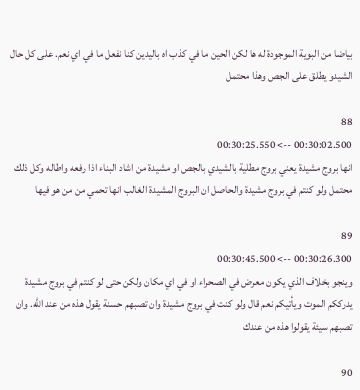بياضا من البوية الموجودة له ها لكن الحين ما في كذب اه باليدين كنا نفعل ما في اي نعم. على كل حال الشيدو يطلق على الجص وهذا محتمل

88
00:30:02.500 --> 00:30:25.550
انها بروج مشيدة يعني بروج مطلية بالشيدي بالجص او مشيدة من اشاد البناء اذا رفعه واطاله وكل ذلك محتمل ولو كنتم في بروج مشيدة والحاصل ان البروج المشيدة الغالب انها تحمي من من هو فيها

89
00:30:26.300 --> 00:30:45.500
وينجو بخلاف الذي يكون معرض في الصحراء او في اي مكان ولكن حتى لو كنتم في بروج مشيدة يدرككم الموت ويأتيكم نعم قال ولو كنت في بروج مشيدة وان تصبهم حسنة يقول هذه من عند الله. وان تصبهم سيئة يقولوا هذه من عندك

90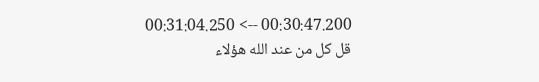00:30:47.200 --> 00:31:04.250
قل كل من عند الله هؤلاء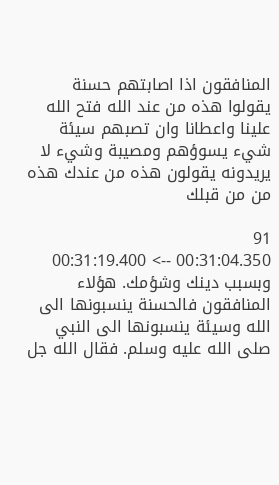المنافقون اذا اصابتهم حسنة يقولوا هذه من عند الله فتح الله علينا واعطانا وان تصبهم سيئة شيء يسوؤهم ومصيبة وشيء لا يريدونه يقولون هذه من عندك هذه من من قبلك

91
00:31:04.350 --> 00:31:19.400
وبسبب دينك وشؤمك. هؤلاء المنافقون فالحسنة ينسبونها الى الله وسيئة ينسبونها الى النبي صلى الله عليه وسلم. فقال الله جل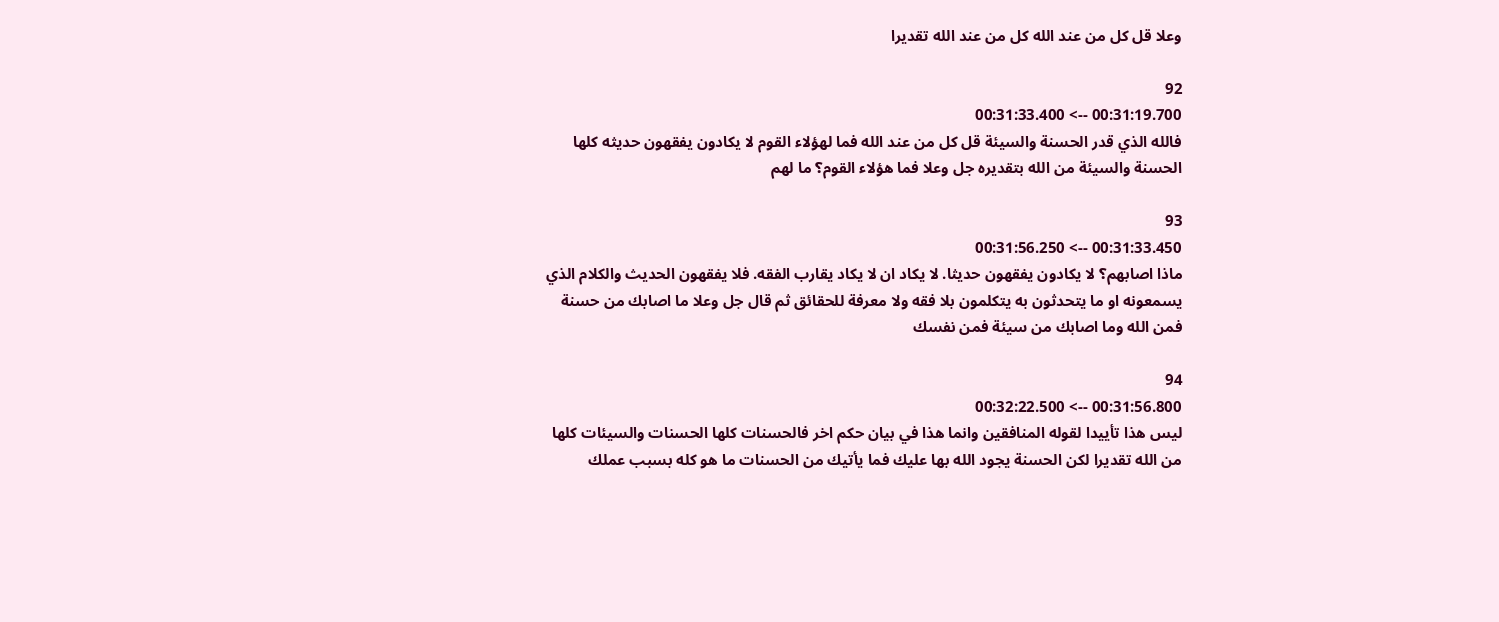وعلا قل كل من عند الله كل من عند الله تقديرا

92
00:31:19.700 --> 00:31:33.400
فالله الذي قدر الحسنة والسيئة قل كل من عند الله فما لهؤلاء القوم لا يكادون يفقهون حديثه كلها الحسنة والسيئة من الله بتقديره جل وعلا فما هؤلاء القوم؟ ما لهم

93
00:31:33.450 --> 00:31:56.250
ماذا اصابهم؟ لا يكادون يفقهون حديثا. لا يكاد ان لا يكاد يقارب الفقه. فلا يفقهون الحديث والكلام الذي يسمعونه او ما يتحدثون به يتكلمون بلا فقه ولا معرفة للحقائق ثم قال جل وعلا ما اصابك من حسنة فمن الله وما اصابك من سيئة فمن نفسك

94
00:31:56.800 --> 00:32:22.500
ليس هذا تأييدا لقوله المنافقين وانما هذا في بيان حكم اخر فالحسنات كلها الحسنات والسيئات كلها من الله تقديرا لكن الحسنة يجود الله بها عليك فما يأتيك من الحسنات ما هو كله بسبب عملك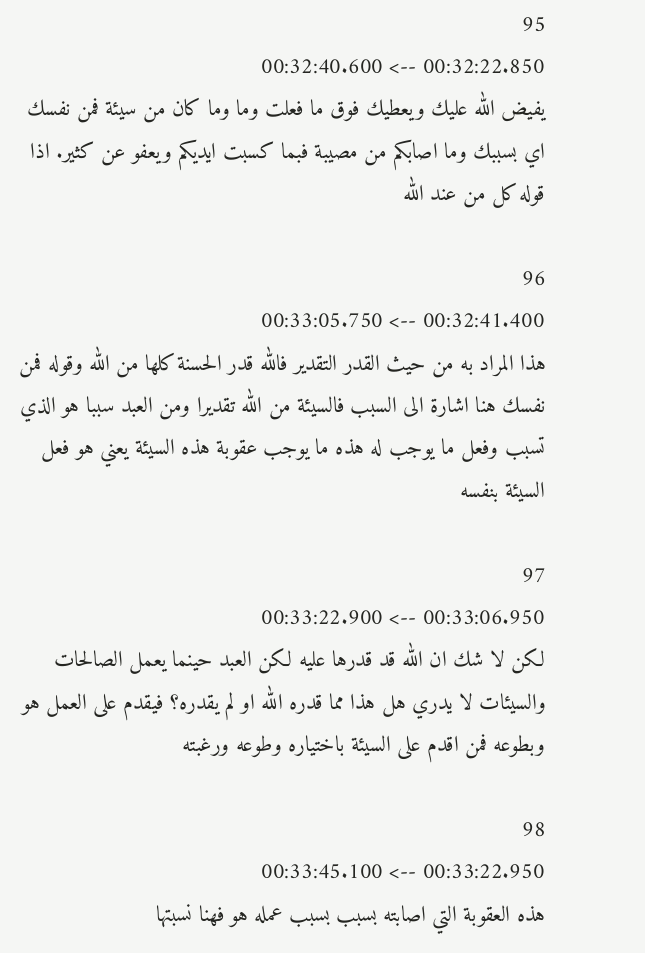95
00:32:22.850 --> 00:32:40.600
يفيض الله عليك ويعطيك فوق ما فعلت وما وما كان من سيئة فمن نفسك اي بسببك وما اصابكم من مصيبة فبما كسبت ايديكم ويعفو عن كثير. اذا قوله كل من عند الله

96
00:32:41.400 --> 00:33:05.750
هذا المراد به من حيث القدر التقدير فالله قدر الحسنة كلها من الله وقوله فمن نفسك هنا اشارة الى السبب فالسيئة من الله تقديرا ومن العبد سببا هو الذي تسبب وفعل ما يوجب له هذه ما يوجب عقوبة هذه السيئة يعني هو فعل السيئة بنفسه

97
00:33:06.950 --> 00:33:22.900
لكن لا شك ان الله قد قدرها عليه لكن العبد حينما يعمل الصالحات والسيئات لا يدري هل هذا مما قدره الله او لم يقدره؟ فيقدم على العمل هو وبطوعه فمن اقدم على السيئة باختياره وطوعه ورغبته

98
00:33:22.950 --> 00:33:45.100
هذه العقوبة التي اصابته بسبب بسبب عمله هو فهنا نسبتها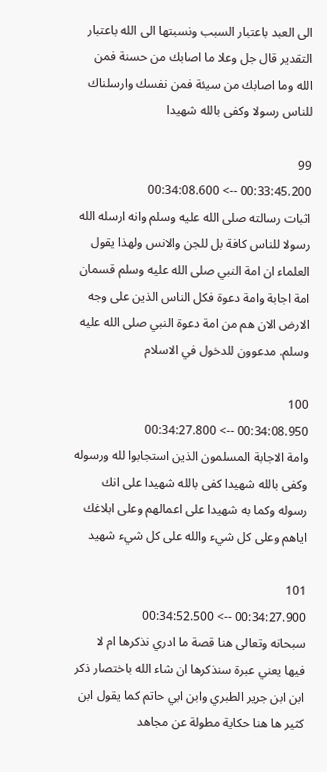الى العبد باعتبار السبب ونسبتها الى الله باعتبار التقدير قال جل وعلا ما اصابك من حسنة فمن الله وما اصابك من سيئة فمن نفسك وارسلناك للناس رسولا وكفى بالله شهيدا

99
00:33:45.200 --> 00:34:08.600
اثبات رسالته صلى الله عليه وسلم وانه ارسله الله رسولا للناس كافة بل للجن والانس ولهذا يقول العلماء ان امة النبي صلى الله عليه وسلم قسمان امة اجابة وامة دعوة فكل الناس الذين على وجه الارض الان هم من امة دعوة النبي صلى الله عليه وسلم. مدعوون للدخول في الاسلام

100
00:34:08.950 --> 00:34:27.800
وامة الاجابة المسلمون الذين استجابوا لله ورسوله وكفى بالله شهيدا كفى بالله شهيدا على انك رسوله وكما به شهيدا على اعمالهم وعلى ابلاغك اياهم وعلى كل شيء والله على كل شيء شهيد

101
00:34:27.900 --> 00:34:52.500
سبحانه وتعالى هنا قصة ما ادري نذكرها ام لا   فيها يعني عبرة سنذكرها ان شاء الله باختصار ذكر ابن ابن جرير الطبري وابن ابي حاتم كما يقول ابن كثير ها هنا حكاية مطولة عن مجاهد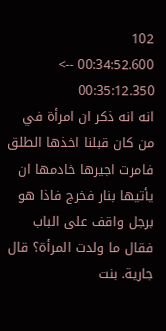102
00:34:52.600 --> 00:35:12.350
انه انه ذكر ان امرأة في من كان قبلنا اخذها الطلق فامرت اجيرها خادمها ان يأتيها بنار فخرج فاذا هو برجل واقف على الباب فقال ما ولدت المرأة؟ قال جارية. بنت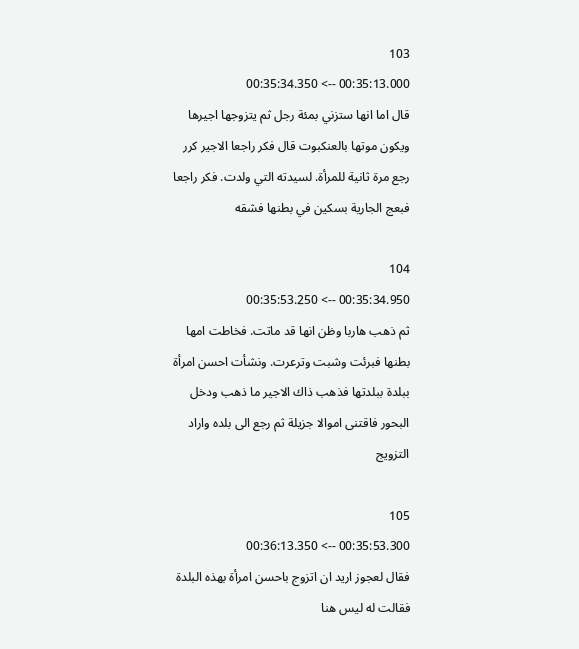103
00:35:13.000 --> 00:35:34.350
قال اما انها ستزني بمئة رجل ثم يتزوجها اجيرها ويكون موتها بالعنكبوت قال فكر راجعا الاجير كرر رجع مرة ثانية للمرأة. لسيدته التي ولدت. فكر راجعا فبعج الجارية بسكين في بطنها فشقه

104
00:35:34.950 --> 00:35:53.250
ثم ذهب هاربا وظن انها قد ماتت. فخاطت امها بطنها فبرئت وشبت وترعرت. ونشأت احسن امرأة ببلدة ببلدتها فذهب ذاك الاجير ما ذهب ودخل البحور فاقتنى اموالا جزيلة ثم رجع الى بلده واراد التزويج

105
00:35:53.300 --> 00:36:13.350
فقال لعجوز اريد ان اتزوج باحسن امرأة بهذه البلدة فقالت له ليس هنا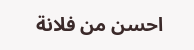احسن من فلانة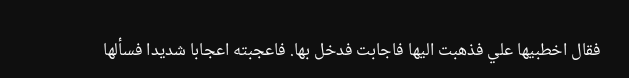فقال اخطبيها علي فذهبت اليها فاجابت فدخل بها. فاعجبته اعجابا شديدا فسألها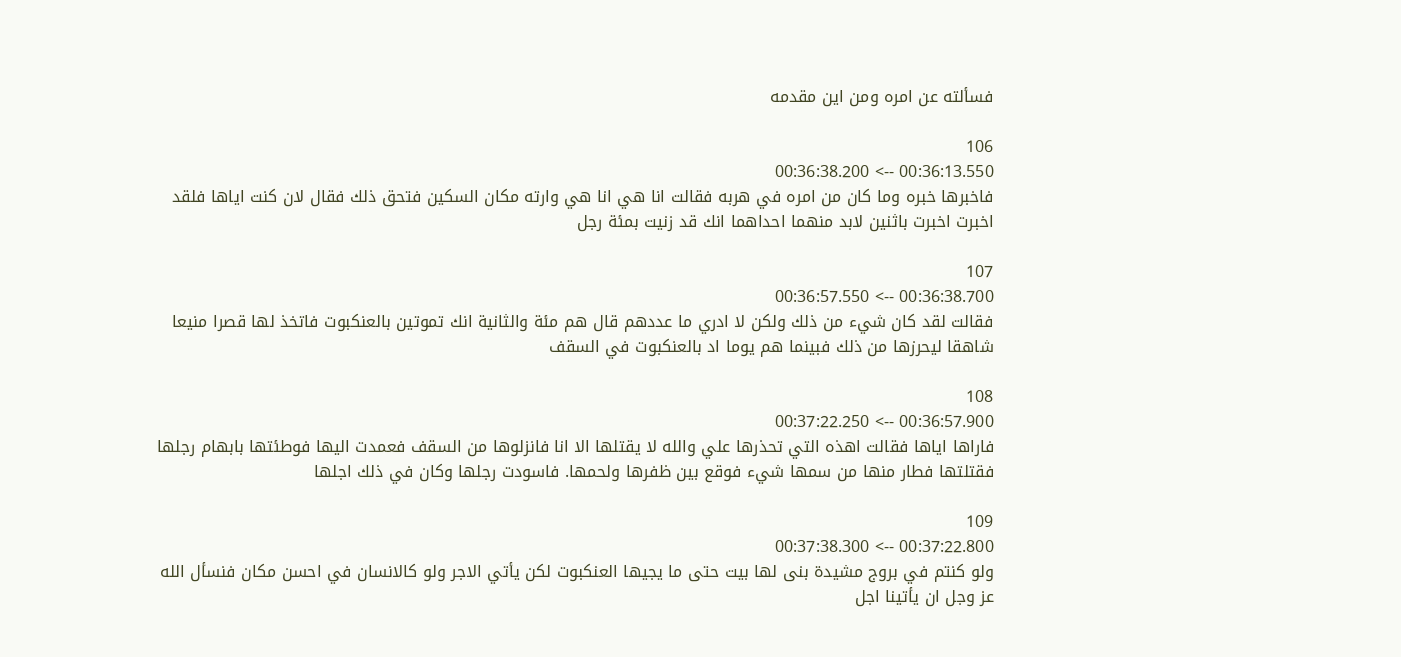فسألته عن امره ومن اين مقدمه

106
00:36:13.550 --> 00:36:38.200
فاخبرها خبره وما كان من امره في هربه فقالت انا هي انا هي وارته مكان السكين فتحق ذلك فقال لان كنت اياها فلقد اخبرت اخبرت باثنين لابد منهما احداهما انك قد زنيت بمئة رجل

107
00:36:38.700 --> 00:36:57.550
فقالت لقد كان شيء من ذلك ولكن لا ادري ما عددهم قال هم مئة والثانية انك تموتين بالعنكبوت فاتخذ لها قصرا منيعا شاهقا ليحرزها من ذلك فبينما هم يوما اد بالعنكبوت في السقف

108
00:36:57.900 --> 00:37:22.250
فاراها اياها فقالت اهذه التي تحذرها علي والله لا يقتلها الا انا فانزلوها من السقف فعمدت اليها فوطئتها بابهام رجلها فقتلتها فطار منها من سمها شيء فوقع بين ظفرها ولحمها. فاسودت رجلها وكان في ذلك اجلها

109
00:37:22.800 --> 00:37:38.300
ولو كنتم في بروج مشيدة بنى لها بيت حتى ما يجيها العنكبوت لكن يأتي الاجر ولو كالانسان في احسن مكان فنسأل الله عز وجل ان يأتينا اجل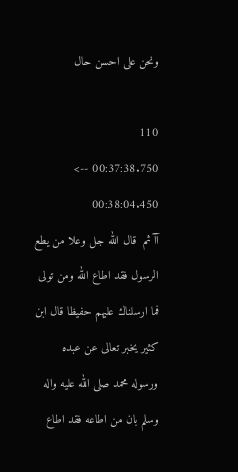ونحن على احسن حال

110
00:37:38.750 --> 00:38:04.450
آآ ثم  قال الله جل وعلا من يطع الرسول فقد اطاع الله ومن تولى فما ارسلناك عليهم حفيظا قال ابن كثير يخبر تعالى عن عبده ورسوله محمد صلى الله عليه واله وسلم بان من اطاعه فقد اطاع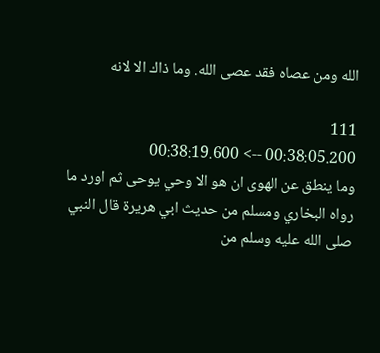الله ومن عصاه فقد عصى الله. وما ذاك الا لانه

111
00:38:05.200 --> 00:38:19.600
وما ينطق عن الهوى ان هو الا وحي يوحى ثم اورد ما رواه البخاري ومسلم من حديث ابي هريرة قال النبي صلى الله عليه وسلم من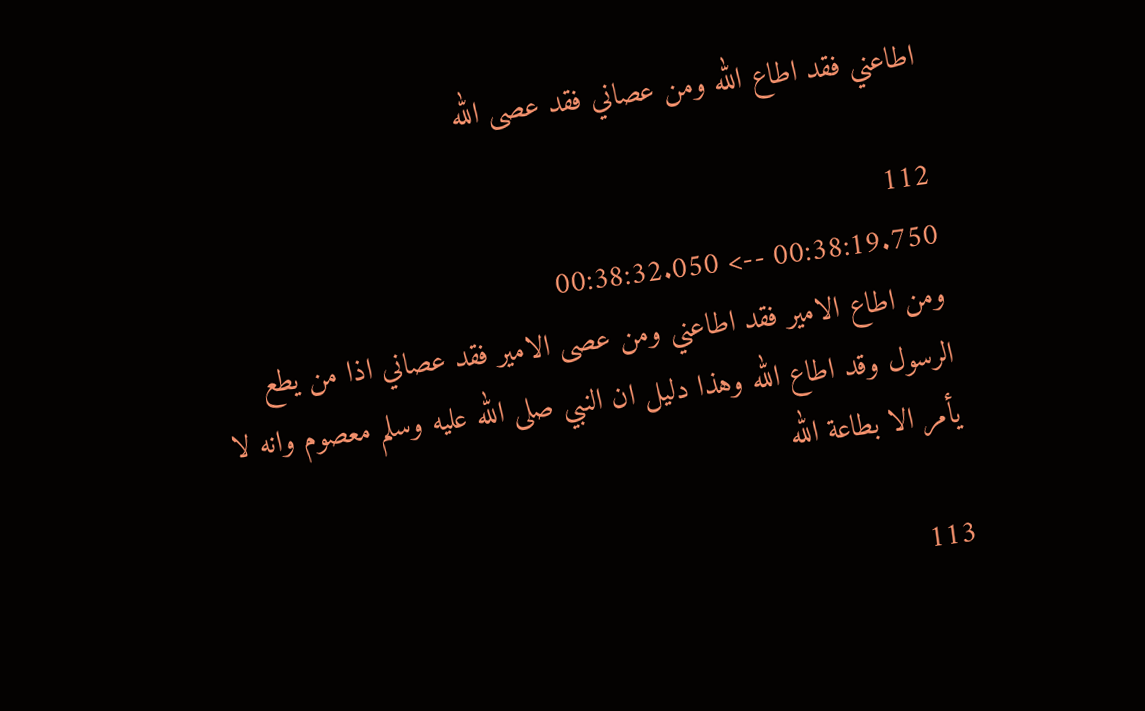اطاعني فقد اطاع الله ومن عصاني فقد عصى الله

112
00:38:19.750 --> 00:38:32.050
ومن اطاع الامير فقد اطاعني ومن عصى الامير فقد عصاني اذا من يطع الرسول وقد اطاع الله وهذا دليل ان النبي صلى الله عليه وسلم معصوم وانه لا يأمر الا بطاعة الله

113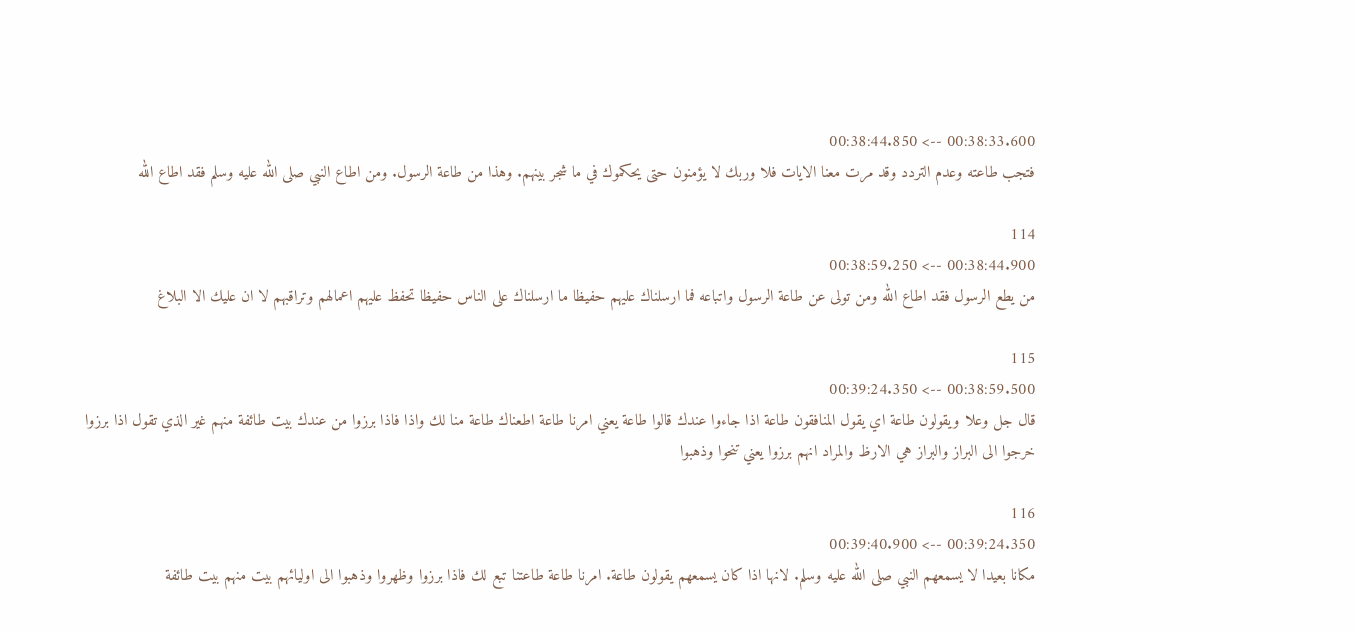00:38:33.600 --> 00:38:44.850
فتجب طاعته وعدم التردد وقد مرت معنا الايات فلا وربك لا يؤمنون حتى يحكموك في ما شجر بينهم. وهذا من طاعة الرسول. ومن اطاع النبي صلى الله عليه وسلم فقد اطاع الله

114
00:38:44.900 --> 00:38:59.250
من يطع الرسول فقد اطاع الله ومن تولى عن طاعة الرسول واتباعه فما ارسلناك عليهم حفيظا ما ارسلناك على الناس حفيظا تحفظ عليهم اعمالهم وتراقبهم لا ان عليك الا البلاغ

115
00:38:59.500 --> 00:39:24.350
قال جل وعلا ويقولون طاعة اي يقول المنافقون طاعة اذا جاءوا عندك قالوا طاعة يعني امرنا طاعة اطعناك طاعة منا لك واذا فاذا برزوا من عندك بيت طائفة منهم غير الذي تقول اذا برزوا خرجوا الى البراز والبراز هي الارظ والمراد انهم برزوا يعني تنحوا وذهبوا

116
00:39:24.350 --> 00:39:40.900
مكانا بعيدا لا يسمعهم النبي صلى الله عليه وسلم. لانها اذا كان يسمعهم يقولون طاعة. امرنا طاعة طاعتنا تبع لك فاذا برزوا وظهروا وذهبوا الى اوليائهم بيت منهم بيت طائفة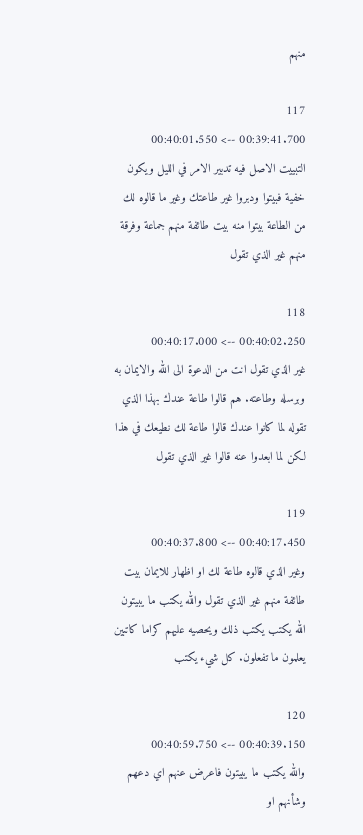منهم

117
00:39:41.700 --> 00:40:01.550
التبييت الاصل فيه تدبير الامر في الليل ويكون خفية فبيتوا ودبروا غير طاعتك وغير ما قالوه لك من الطاعة بيتوا منه بيت طائفة منهم جماعة وفرقة منهم غير الذي تقول

118
00:40:02.250 --> 00:40:17.000
غير الذي تقول انت من الدعوة الى الله والايمان به وبرسله وطاعته. هم قالوا طاعة عندك بهذا الذي تقوله لما كانوا عندك قالوا طاعة لك نطيعك في هذا لكن لما ابعدوا عنه قالوا غير الذي تقول

119
00:40:17.450 --> 00:40:37.800
وغير الذي قالوه طاعة لك او اظهار للايمان بيت طائفة منهم غير الذي تقول والله يكتب ما يبيتون الله يكتب يكتب ذلك ويحصيه عليهم كراما كاتبين يعلمون ما تفعلون. كل شيء يكتب

120
00:40:39.150 --> 00:40:59.750
والله يكتب ما يبيتون فاعرض عنهم اي دعهم وشأنهم او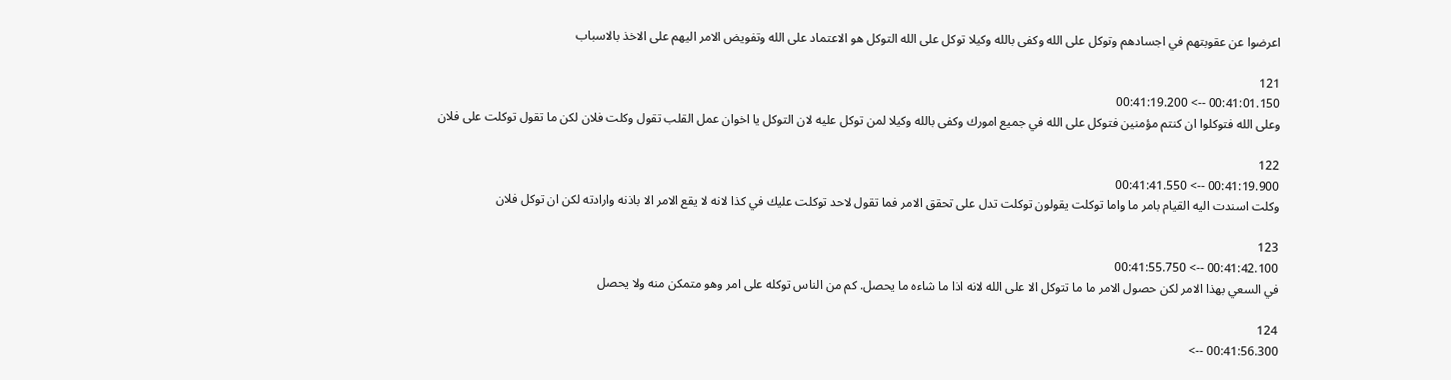اعرضوا عن عقوبتهم في اجسادهم وتوكل على الله وكفى بالله وكيلا توكل على الله التوكل هو الاعتماد على الله وتفويض الامر اليهم على الاخذ بالاسباب

121
00:41:01.150 --> 00:41:19.200
وعلى الله فتوكلوا ان كنتم مؤمنين فتوكل على الله في جميع امورك وكفى بالله وكيلا لمن توكل عليه لان التوكل يا اخوان عمل القلب تقول وكلت فلان لكن ما تقول توكلت على فلان

122
00:41:19.900 --> 00:41:41.550
وكلت اسندت اليه القيام بامر ما واما توكلت يقولون توكلت تدل على تحقق الامر فما تقول لاحد توكلت عليك في كذا لانه لا يقع الامر الا باذنه وارادته لكن ان توكل فلان

123
00:41:42.100 --> 00:41:55.750
في السعي بهذا الامر لكن حصول الامر ما ما تتوكل الا على الله لانه اذا ما شاءه ما يحصل. كم من الناس توكله على امر وهو متمكن منه ولا يحصل

124
00:41:56.300 -->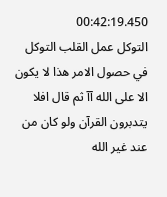00:42:19.450
التوكل عمل القلب التوكل في حصول الامر هذا لا يكون الا على الله آآ ثم قال افلا يتدبرون القرآن ولو كان من عند غير الله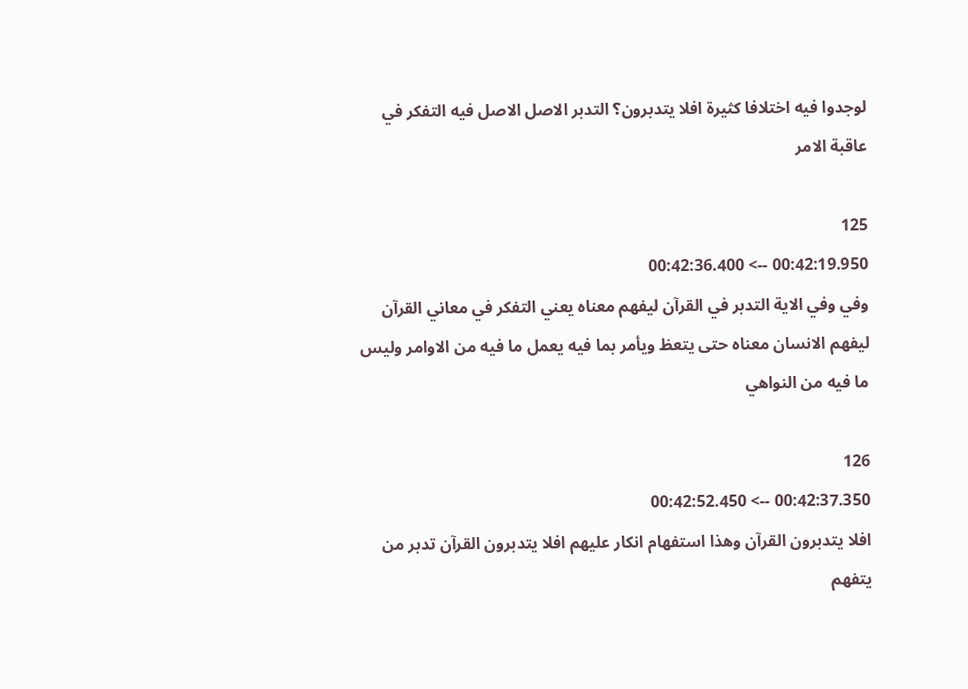لوجدوا فيه اختلافا كثيرة افلا يتدبرون؟ التدبر الاصل الاصل فيه التفكر في عاقبة الامر

125
00:42:19.950 --> 00:42:36.400
وفي وفي الاية التدبر في القرآن ليفهم معناه يعني التفكر في معاني القرآن ليفهم الانسان معناه حتى يتعظ ويأمر بما فيه يعمل ما فيه من الاوامر وليس ما فيه من النواهي

126
00:42:37.350 --> 00:42:52.450
افلا يتدبرون القرآن وهذا استفهام انكار عليهم افلا يتدبرون القرآن تدبر من يتفهم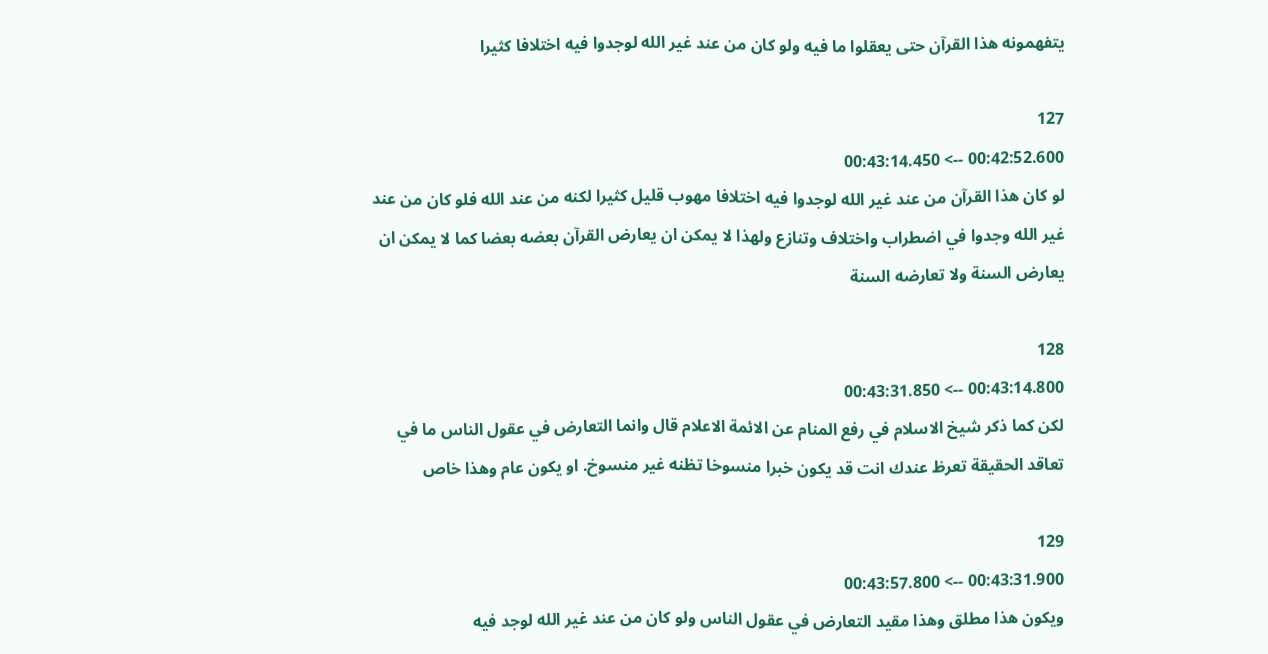يتفهمونه هذا القرآن حتى يعقلوا ما فيه ولو كان من عند غير الله لوجدوا فيه اختلافا كثيرا

127
00:42:52.600 --> 00:43:14.450
لو كان هذا القرآن من عند غير الله لوجدوا فيه اختلافا مهوب قليل كثيرا لكنه من عند الله فلو كان من عند غير الله وجدوا في اضطراب واختلاف وتنازع ولهذا لا يمكن ان يعارض القرآن بعضه بعضا كما لا يمكن ان يعارض السنة ولا تعارضه السنة

128
00:43:14.800 --> 00:43:31.850
لكن كما ذكر شيخ الاسلام في رفع المنام عن الائمة الاعلام قال وانما التعارض في عقول الناس ما في تعاقد الحقيقة تعرظ عندك انت قد يكون خبرا منسوخا تظنه غير منسوخ. او يكون عام وهذا خاص

129
00:43:31.900 --> 00:43:57.800
ويكون هذا مطلق وهذا مقيد التعارض في عقول الناس ولو كان من عند غير الله لوجد فيه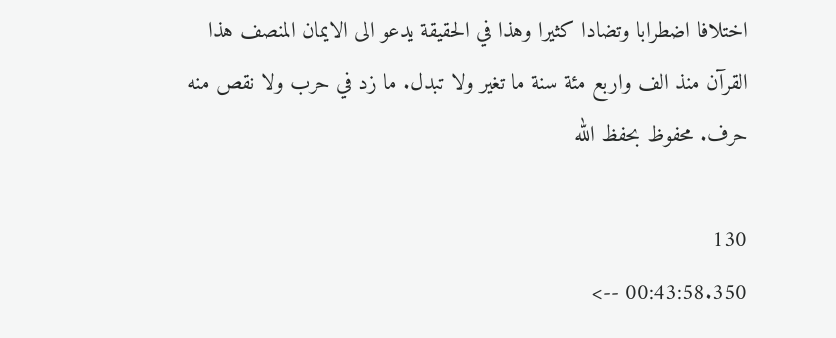اختلافا اضطرابا وتضادا كثيرا وهذا في الحقيقة يدعو الى الايمان المنصف هذا القرآن منذ الف واربع مئة سنة ما تغير ولا تبدل. ما زد في حرب ولا نقص منه حرف. محفوظ بحفظ الله

130
00:43:58.350 -->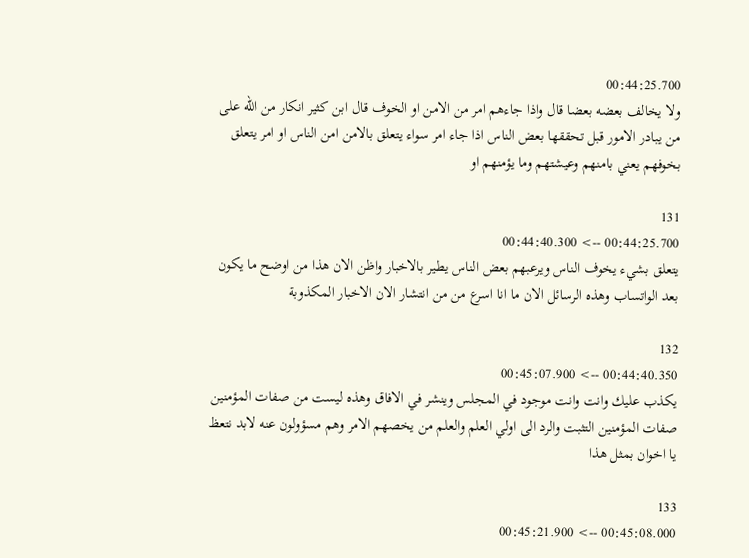00:44:25.700
ولا يخالف بعضه بعضا قال واذا جاءهم امر من الامن او الخوف قال ابن كثير انكار من الله على من يبادر الامور قبل تحققها بعض الناس اذا جاء امر سواء يتعلق بالامن امن الناس او امر يتعلق بخوفهم يعني بامنهم وعيشتهم وما يؤمنهم او

131
00:44:25.700 --> 00:44:40.300
يتعلق بشيء يخوف الناس ويرعبهم بعض الناس يطير بالاخبار واظن الان هذا من اوضح ما يكون بعد الواتساب وهذه الرسائل الان ما انا اسرع من من انتشار الان الاخبار المكذوبة

132
00:44:40.350 --> 00:45:07.900
يكذب عليك وانت وانت موجود في المجلس وينشر في الافاق وهذه ليست من صفات المؤمنين صفات المؤمنين التثبت والرد الى اولي العلم والعلم من يخصهم الامر وهم مسؤولون عنه لابد نتعظ يا اخوان بمثل هذا

133
00:45:08.000 --> 00:45:21.900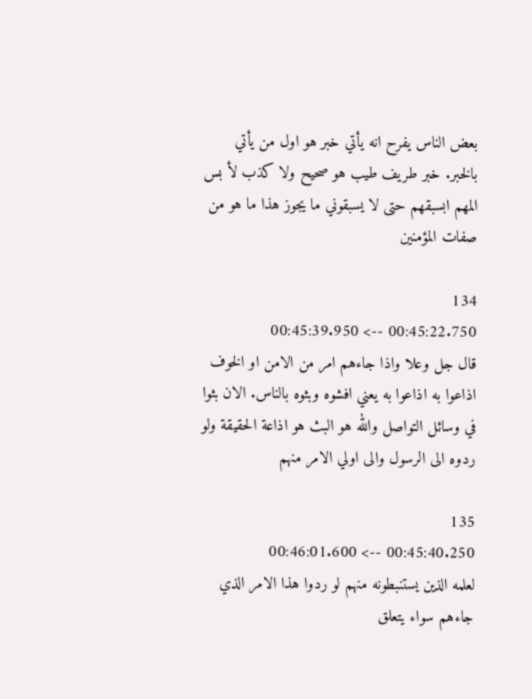بعض الناس يفرح انه يأتي خبر هو اول من يأتي بالخبر. خبر طريف طيب هو صحيح ولا كذب لأ بس المهم ابسبقهم حتى لا يسبقوني ما يجوز هذا ما هو من صفات المؤمنين

134
00:45:22.750 --> 00:45:39.950
قال جل وعلا واذا جاءهم امر من الامن او الخوف اذاعوا به اذاعوا به يعني افشوه وبثوه بالناس. الان بثوا في وسائل التواصل والله هو البث هو اذاعة الحقيقة ولو ردوه الى الرسول والى اولي الامر منهم

135
00:45:40.250 --> 00:46:01.600
لعلمه الذين يستنبطونه منهم لو ردوا هذا الامر الذي جاءهم سواء يتعلق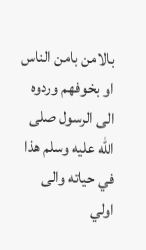بالامن بامن الناس او بخوفهم وردوه الى الرسول صلى الله عليه وسلم هذا في حياته والى اولي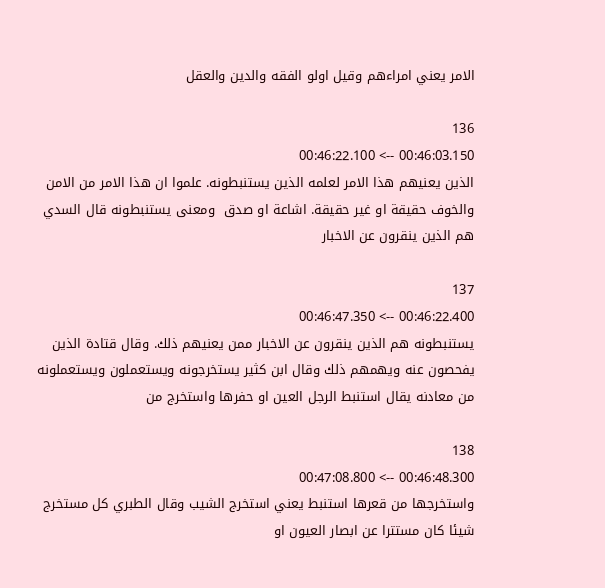الامر يعني امراءهم وقيل اولو الفقه والدين والعقل

136
00:46:03.150 --> 00:46:22.100
الذين يعنيهم هذا الامر لعلمه الذين يستنبطونه. علموا ان هذا الامر من الامن والخوف حقيقة او غير حقيقة. اشاعة او صدق  ومعنى يستنبطونه قال السدي هم الذين ينقرون عن الاخبار

137
00:46:22.400 --> 00:46:47.350
يستنبطونه هم الذين ينقرون عن الاخبار ممن يعنيهم ذلك. وقال قتادة الذين يفحصون عنه ويهمهم ذلك وقال ابن كثير يستخرجونه ويستعملون ويستعملونه من معادنه يقال استنبط الرجل العين او حفرها واستخرج من

138
00:46:48.300 --> 00:47:08.800
واستخرجها من قعرها استنبط يعني استخرج الشيب وقال الطبري كل مستخرج شيئا كان مستترا عن ابصار العيون او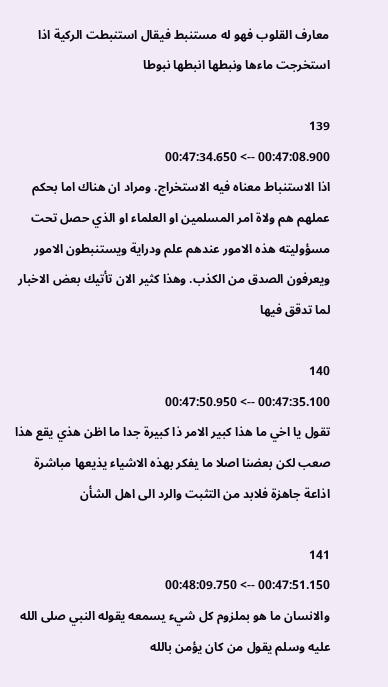معارف القلوب فهو له مستنبط فيقال استنبطت الركية اذا استخرجت ماءها ونبطها انبطها نبوطا

139
00:47:08.900 --> 00:47:34.650
اذا الاستنباط معناه فيه الاستخراج. ومراد ان هناك اما بحكم عملهم هم ولاة امر المسلمين او العلماء او الذي حصل تحت مسؤوليته هذه الامور عندهم علم ودراية ويستنبطون الامور ويعرفون الصدق من الكذب. وهذا كثير الان تأتيك بعض الاخبار لما تدقق فيها

140
00:47:35.100 --> 00:47:50.950
تقول يا اخي ما هذا كبير الامر ذا كبيرة جدا ما اظن هذي يقع هذا صعب لكن بعضنا اصلا ما يفكر بهذه الاشياء يذيعها مباشرة اذاعة جاهزة فلابد من التثبت والرد الى اهل الشأن

141
00:47:51.150 --> 00:48:09.750
والانسان ما هو بملزوم كل شيء يسمعه يقوله النبي صلى الله عليه وسلم يقول من كان يؤمن بالله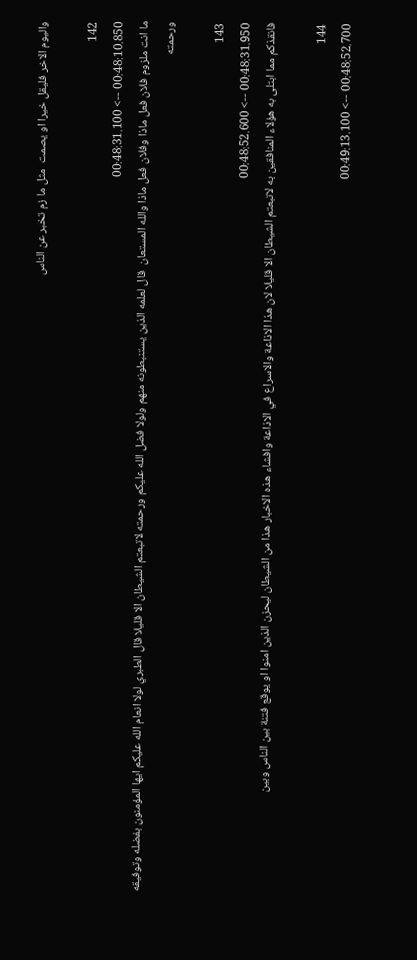واليوم الاخر فليقل خيرا او يصمت  مثل ما زم تخبر عن الناس

142
00:48:10.850 --> 00:48:31.100
ما انت ملزوم فلان فعل ماذا وفلان فعل ماذا والله المستعان  قال لعلمه الذين يستنبطونه منهم ولولا فضل الله عليكم ورحمته لاتبعتم الشيطان الا قليلا قال الطبري لولا انعام الله عليكم ايها المؤمنون بفضله وتوفيقه ورحمته

143
00:48:31.950 --> 00:48:52.600
فانقذكم مما ابتلى به هؤلاء المنافقين به لاتبعتم الشيطان الا قليلا لان هذا الاذاعة والاسراع في الاذاعة وافشاء هذه الاخبار هذا من الشيطان ليحزن الذين امنوا او يوقع فتنة بين الناس وبين

144
00:48:52.700 --> 00:49:13.100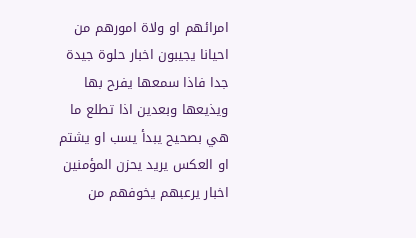امرائهم او ولاة امورهم من احيانا يجيبون اخبار حلوة جيدة جدا فاذا سمعها يفرح بها ويذيعها وبعدين اذا تطلع ما هي بصحيح يبدأ يسب او يشتم او العكس يريد يحزن المؤمنين اخبار يرعبهم يخوفهم من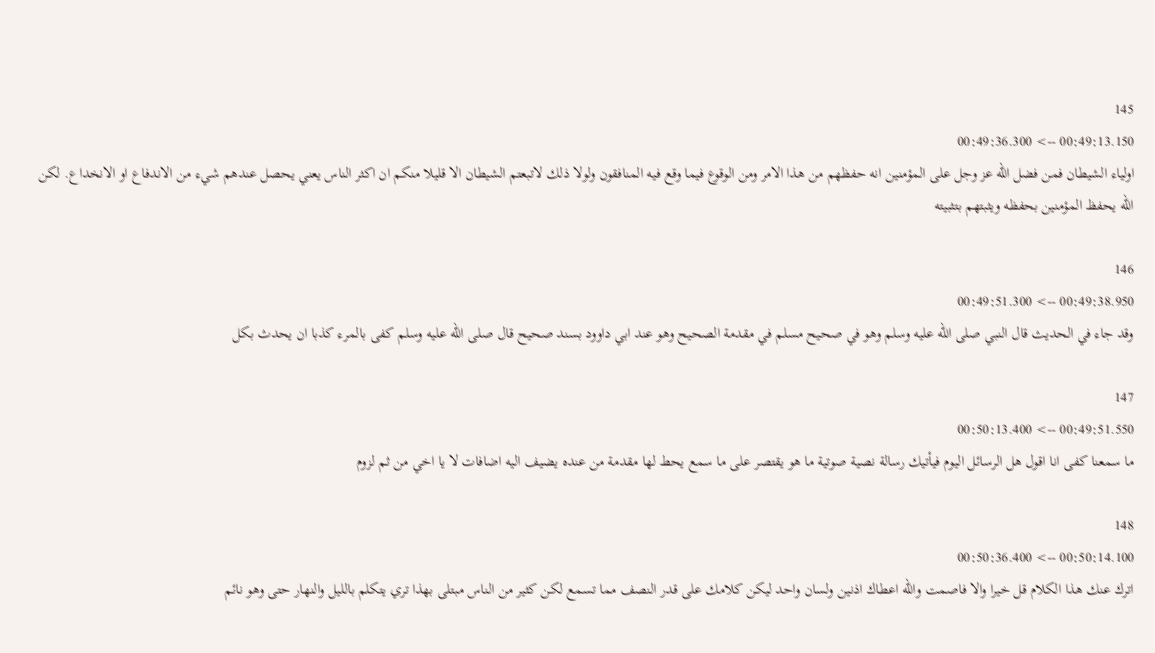145
00:49:13.150 --> 00:49:36.300
اولياء الشيطان فمن فضل الله عز وجل على المؤمنين انه حفظهم من هذا الامر ومن الوقوع فيما وقع فيه المنافقون ولولا ذلك لاتبعتم الشيطان الا قليلا منكم ان اكثر الناس يعني يحصل عندهم شيء من الاندفاع او الانخداع. لكن الله يحفظ المؤمنين بحفظه ويثبتهم بتثبيته

146
00:49:38.950 --> 00:49:51.300
وقد جاء في الحديث قال النبي صلى الله عليه وسلم وهو في صحيح مسلم في مقدمة الصحيح وهو عند ابي داوود بسند صحيح قال صلى الله عليه وسلم كفى بالمرء كذبا ان يحدث بكل

147
00:49:51.550 --> 00:50:13.400
ما سمعنا كفى انا اقول هل الرسائل اليوم فيأتيك رسالة نصية صوتية ما هو يقتصر على ما سمع يحط لها مقدمة من عنده يضيف اليه اضافات لا يا اخي من ثم لزوم

148
00:50:14.100 --> 00:50:36.400
اترك عنك هذا الكلام قل خيرا والا فاصمت والله اعطاك اذنين ولسان واحد ليكن كلامك على قدر النصف مما تسمع لكن كثير من الناس مبتلى بهذا تري يتكلم بالليل والنهار حتى وهو نائم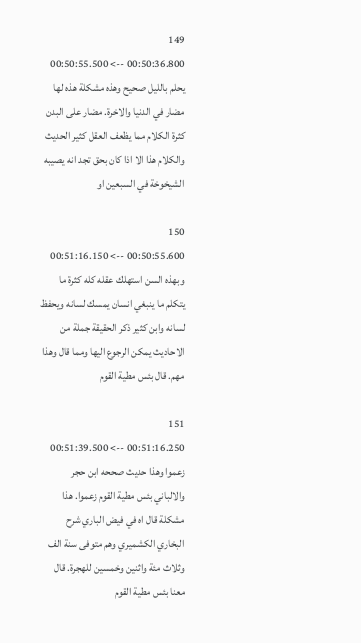149
00:50:36.800 --> 00:50:55.500
يحلم بالليل صحيح وهذه مشكلة هذه لها مضار في الدنيا والاخرة. مضار على البدن كثرة الكلام مما يظعف العقل كثير الحديث والكلام هذا الا اذا كان بحق تجد انه يصيبه الشيخوخة في السبعين او

150
00:50:55.600 --> 00:51:16.150
وبهذه السن استهلك عقله كله كثرة ما يتكلم ما ينبغي انسان يمسك لسانه ويحفظ لسانه وابن كثير ذكر الحقيقة جملة من الاحاديث يمكن الرجوع اليها ومما قال وهذا مهم. قال بئس مطية القوم

151
00:51:16.250 --> 00:51:39.500
زعموا وهذا حديث صححه ابن حجر والالباني بئس مطية القوم زعموا. هذا مشكلة قال اه في فيض الباري شرح البخاري الكشميري وهم متوفى سنة الف وثلاث مئة واثنين وخمسين للهجرة. قال معنا بئس مطية القوم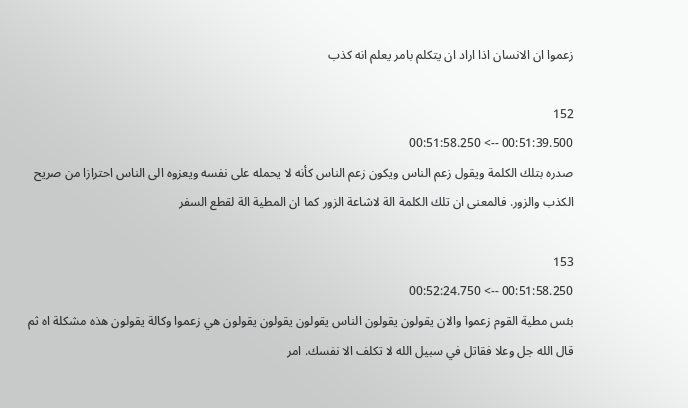زعموا ان الانسان اذا اراد ان يتكلم بامر يعلم انه كذب

152
00:51:39.500 --> 00:51:58.250
صدره بتلك الكلمة ويقول زعم الناس ويكون زعم الناس كأنه لا يحمله على نفسه ويعزوه الى الناس احترازا من صريح الكذب والزور. فالمعنى ان تلك الكلمة الة لاشاعة الزور كما ان المطية الة لقطع السفر

153
00:51:58.250 --> 00:52:24.750
بئس مطية القوم زعموا والان يقولون يقولون الناس يقولون يقولون يقولون هي زعموا وكالة يقولون هذه مشكلة اه ثم قال الله جل وعلا فقاتل في سبيل الله لا تكلف الا نفسك. امر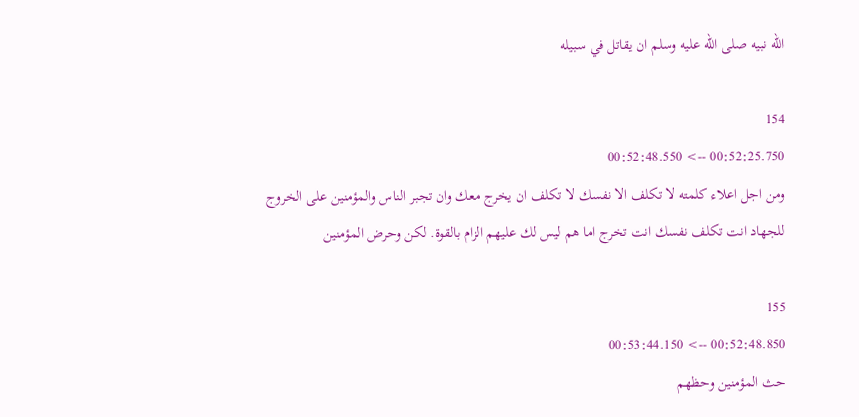الله نبيه صلى الله عليه وسلم ان يقاتل في سبيله

154
00:52:25.750 --> 00:52:48.550
ومن اجل اعلاء كلمته لا تكلف الا نفسك لا تكلف ان يخرج معك وان تجبر الناس والمؤمنين على الخروج للجهاد انت تكلف نفسك انت تخرج اما هم ليس لك عليهم الزام بالقوة. لكن وحرض المؤمنين

155
00:52:48.850 --> 00:53:44.150
حث المؤمنين وحظهم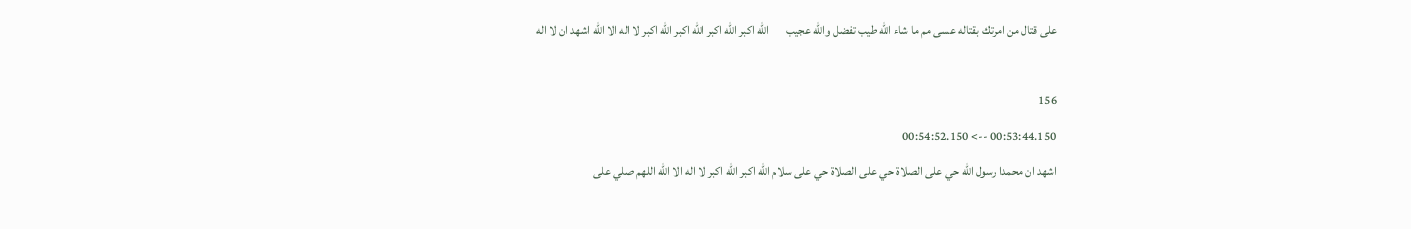على قتال من امرتك بقتاله عسى مم ما شاء الله طيب تفضل والله عجيب       الله اكبر الله اكبر الله اكبر الله اكبر لا اله الا الله اشهد ان لا اله

156
00:53:44.150 --> 00:54:52.150
اشهد ان محمدا رسول الله حي على الصلاة حي على الصلاة حي على سلام الله اكبر الله اكبر لا اله الا الله اللهم صلي على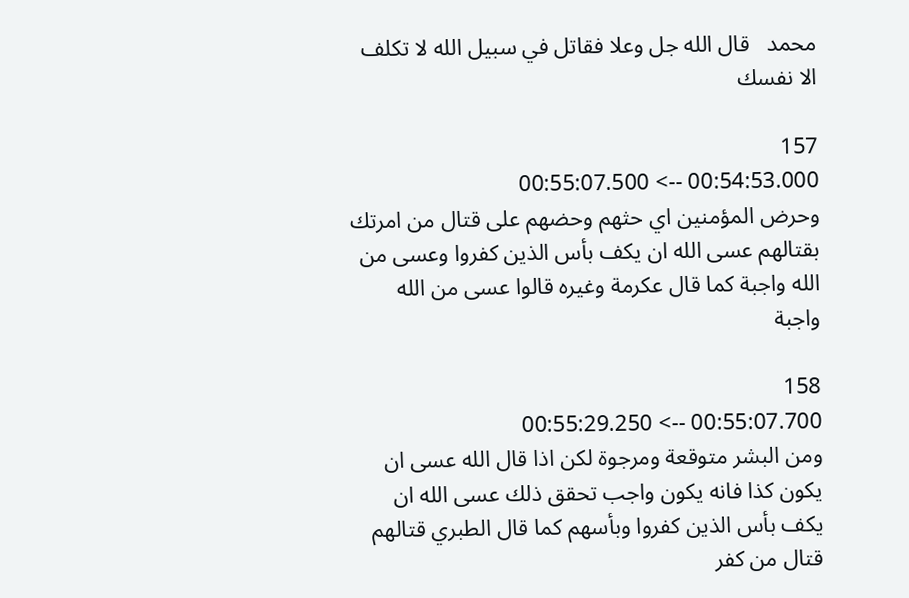محمد   قال الله جل وعلا فقاتل في سبيل الله لا تكلف الا نفسك

157
00:54:53.000 --> 00:55:07.500
وحرض المؤمنين اي حثهم وحضهم على قتال من امرتك بقتالهم عسى الله ان يكف بأس الذين كفروا وعسى من الله واجبة كما قال عكرمة وغيره قالوا عسى من الله واجبة

158
00:55:07.700 --> 00:55:29.250
ومن البشر متوقعة ومرجوة لكن اذا قال الله عسى ان يكون كذا فانه يكون واجب تحقق ذلك عسى الله ان يكف بأس الذين كفروا وبأسهم كما قال الطبري قتالهم قتال من كفر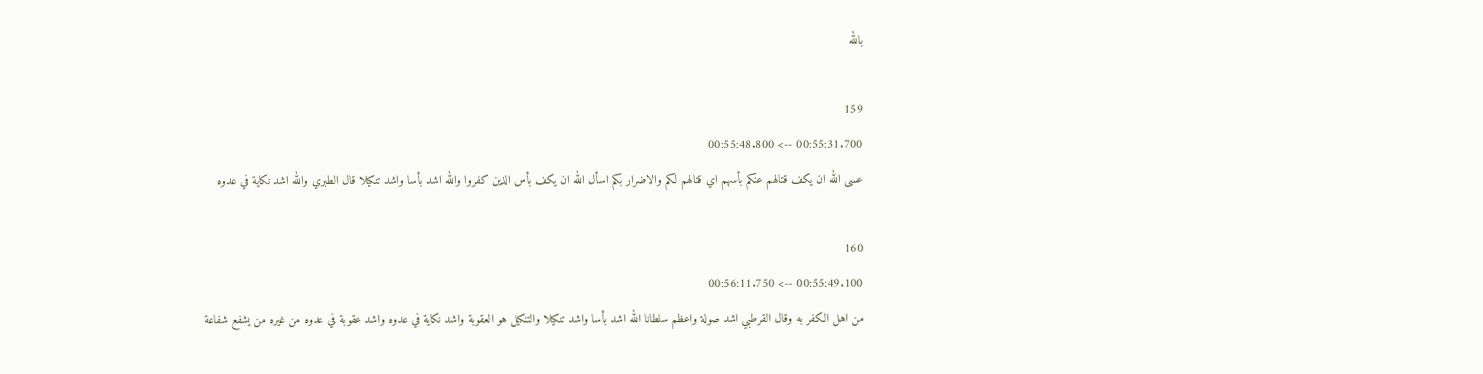بالله

159
00:55:31.700 --> 00:55:48.800
عسى الله ان يكف قتالهم عنكم بأسهم اي قتالهم لكم والاضرار بكم اسأل الله ان يكف بأس الذين كفروا والله اشد بأسا واشد تنكيلا قال الطبري والله اشد نكاية في عدوه

160
00:55:49.100 --> 00:56:11.750
من اهل الكفر به وقال القرطبي اشد صولة واعظم سلطانا الله اشد بأسا واشد تنكيلا والتنكيل هو العقوبة واشد نكاية في عدوه واشد عقوبة في عدوه من غيره من يشفع شفاعة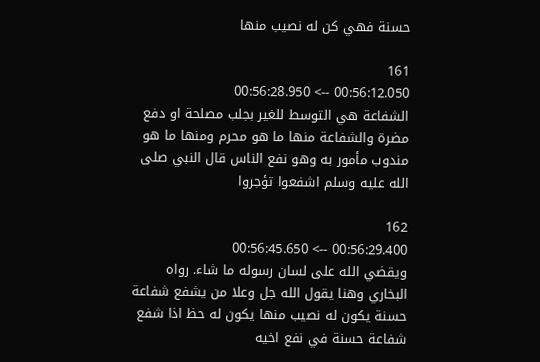حسنة فهي كن له نصيب منها

161
00:56:12.050 --> 00:56:28.950
الشفاعة هي التوسط للغير بجلب مصلحة او دفع مضرة والشفاعة منها ما هو محرم ومنها ما هو مندوب مأمور به وهو نفع الناس قال النبي صلى الله عليه وسلم اشفعوا تؤجروا

162
00:56:29.400 --> 00:56:45.650
ويقضي الله على لسان رسوله ما شاء. رواه البخاري وهنا يقول الله جل وعلا من يشفع شفاعة حسنة يكون له نصيب منها يكون له حظ اذا شفع شفاعة حسنة في نفع اخيه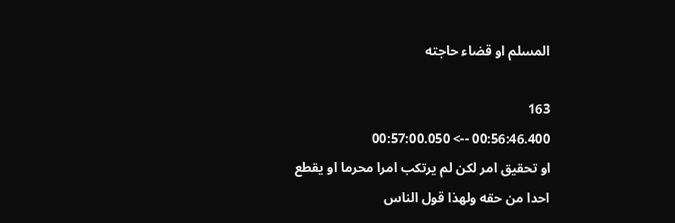المسلم او قضاء حاجته

163
00:56:46.400 --> 00:57:00.050
او تحقيق امر لكن لم يرتكب امرا محرما او يقطع احدا من حقه ولهذا قول الناس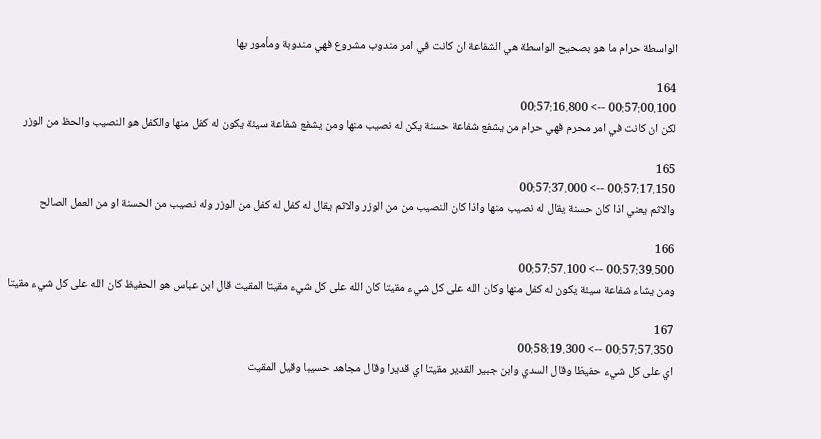الواسطة حرام ما هو بصحيح الواسطة هي الشفاعة ان كانت في امر مندوب مشروع فهي مندوبة ومأمور بها

164
00:57:00.100 --> 00:57:16.800
لكن ان كانت في امر محرم فهي حرام من يشفع شفاعة حسنة يكن له نصيب منها ومن يشفع شفاعة سيئة يكون له كفل منها والكفل هو النصيب والحظ من الوزر

165
00:57:17.150 --> 00:57:37.000
والاثم يعني اذا كان حسنة يقال له نصيب منها واذا كان النصيب من من الوزر والاثم يقال له كفل له كفل من الوزر وله نصيب من الحسنة او من العمل الصالح

166
00:57:39.500 --> 00:57:57.100
ومن يشاء شفاعة سيئة يكون له كفل منها وكان الله على كل شيء مقيتا كان الله على كل شيء مقيتا المقيت قال ابن عباس هو الحفيظ كان الله على كل شيء مقيتا

167
00:57:57.350 --> 00:58:19.300
اي على كل شيء حفيظا وقال السدي وابن جبير القدير مقيتا اي قديرا وقال مجاهد حسيبا وقيل المقيت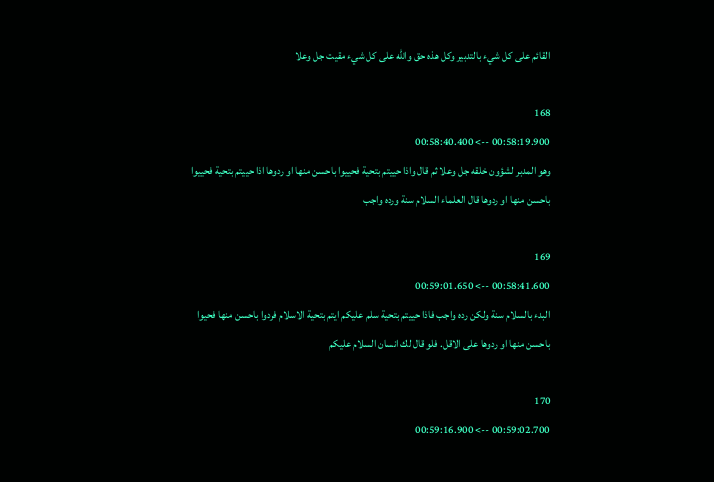القائم على كل شيء بالتدبير وكل هذه حق والله على كل شيء مقيت جل وعلا

168
00:58:19.900 --> 00:58:40.400
وهو المدبر لشؤون خلقه جل وعلا ثم قال واذا حييتم بتحية فحييوا باحسن منها او ردوها اذا حييتم بتحية فحييوا باحسن منها او ردوها قال العلماء السلام سنة ورده واجب

169
00:58:41.600 --> 00:59:01.650
البدء بالسلام سنة ولكن رده واجب فاذا حييتم بتحية سلم عليكم ايتم بتحية الاسلام فردوا باحسن منها فحيوا باحسن منها او ردوها على الاقل. فلو قال لك انسان السلام عليكم

170
00:59:02.700 --> 00:59:16.900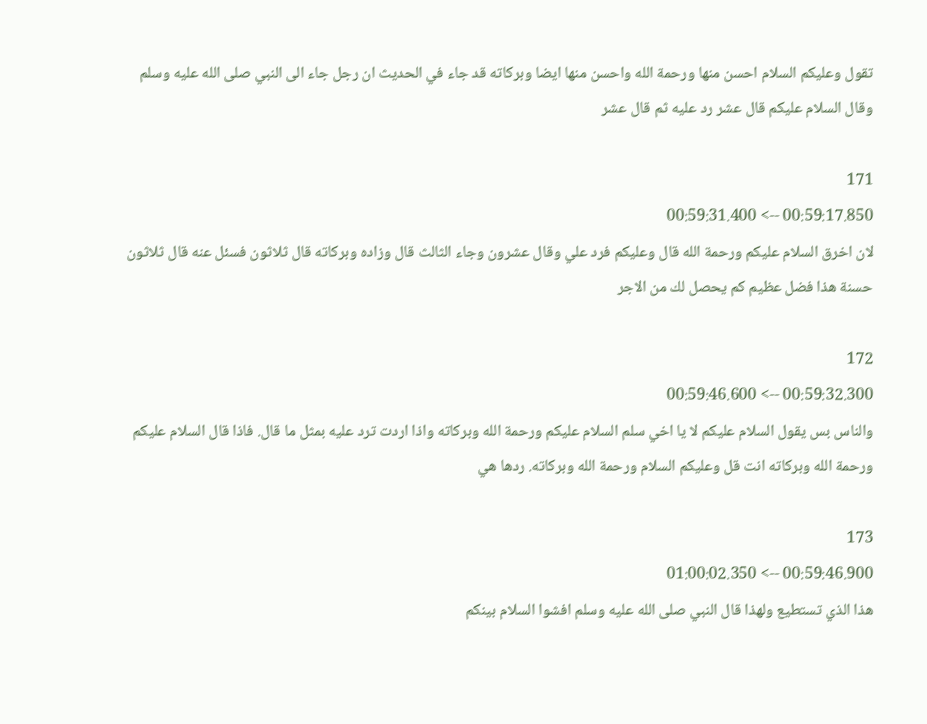تقول وعليكم السلام احسن منها ورحمة الله واحسن منها ايضا وبركاته قد جاء في الحديث ان رجل جاء الى النبي صلى الله عليه وسلم وقال السلام عليكم قال عشر رد عليه ثم قال عشر

171
00:59:17.850 --> 00:59:31.400
لان اخرق السلام عليكم ورحمة الله قال وعليكم فرد علي وقال عشرون وجاء الثالث قال وزاده وبركاته قال ثلاثون فسئل عنه قال ثلاثون حسنة هذا فضل عظيم كم يحصل لك من الاجر

172
00:59:32.300 --> 00:59:46.600
والناس بس يقول السلام عليكم لا يا اخي سلم السلام عليكم ورحمة الله وبركاته واذا اردت ترد عليه بمثل ما قال. فاذا قال السلام عليكم ورحمة الله وبركاته انت قل وعليكم السلام ورحمة الله وبركاته. ردها هي

173
00:59:46.900 --> 01:00:02.350
هذا الذي تستطيع ولهذا قال النبي صلى الله عليه وسلم افشوا السلام بينكم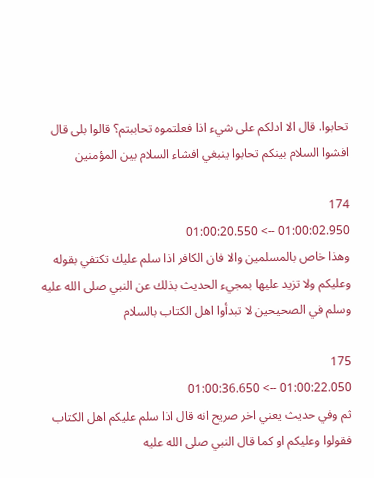تحابوا. قال الا ادلكم على شيء اذا فعلتموه تحاببتم؟ قالوا بلى قال افشوا السلام بينكم تحابوا ينبغي افشاء السلام بين المؤمنين

174
01:00:02.950 --> 01:00:20.550
وهذا خاص بالمسلمين والا فان الكافر اذا سلم عليك تكتفي بقوله وعليكم ولا تزيد عليها بمجيء الحديث بذلك عن النبي صلى الله عليه وسلم في الصحيحين لا تبدأوا اهل الكتاب بالسلام

175
01:00:22.050 --> 01:00:36.650
ثم وفي حديث يعني اخر صريح انه قال اذا سلم عليكم اهل الكتاب فقولوا وعليكم او كما قال النبي صلى الله عليه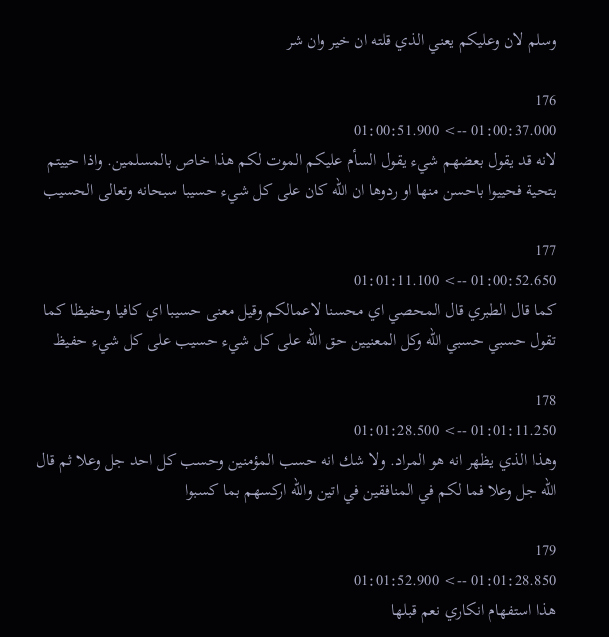وسلم لان وعليكم يعني الذي قلته ان خير وان شر

176
01:00:37.000 --> 01:00:51.900
لانه قد يقول بعضهم شيء يقول السأم عليكم الموت لكم هذا خاص بالمسلمين. واذا حييتم بتحية فحييوا باحسن منها او ردوها ان الله كان على كل شيء حسيبا سبحانه وتعالى الحسيب

177
01:00:52.650 --> 01:01:11.100
كما قال الطبري قال المحصي اي محسنا لاعمالكم وقيل معنى حسيبا اي كافيا وحفيظا كما تقول حسبي حسبي الله وكل المعنيين حق الله على كل شيء حسيب على كل شيء حفيظ

178
01:01:11.250 --> 01:01:28.500
وهذا الذي يظهر انه هو المراد. ولا شك انه حسب المؤمنين وحسب كل احد جل وعلا ثم قال الله جل وعلا فما لكم في المنافقين في اتين والله اركسهم بما كسبوا

179
01:01:28.850 --> 01:01:52.900
هذا استفهام انكاري نعم قبلها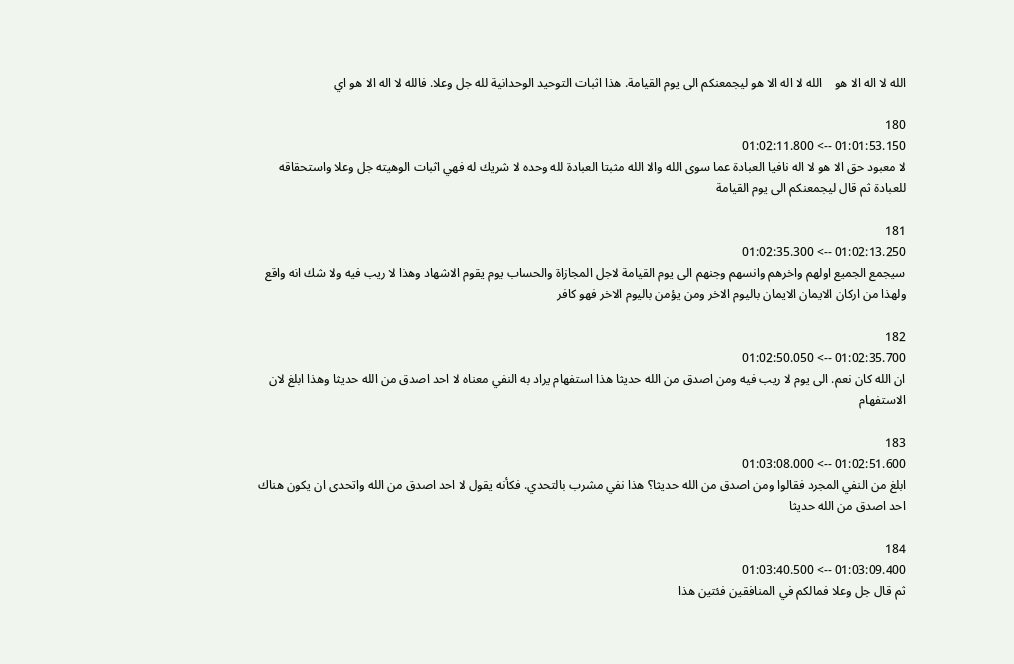الله لا اله الا هو    الله لا اله الا هو ليجمعنكم الى يوم القيامة. هذا اثبات التوحيد الوحدانية لله جل وعلا. فالله لا اله الا هو اي

180
01:01:53.150 --> 01:02:11.800
لا معبود حق الا هو لا اله نافيا العبادة عما سوى الله والا الله مثبتا العبادة لله وحده لا شريك له فهي اثبات الوهيته جل وعلا واستحقاقه للعبادة ثم قال ليجمعنكم الى يوم القيامة

181
01:02:13.250 --> 01:02:35.300
سيجمع الجميع اولهم واخرهم وانسهم وجنهم الى يوم القيامة لاجل المجازاة والحساب يوم يقوم الاشهاد وهذا لا ريب فيه ولا شك انه واقع ولهذا من اركان الايمان الايمان باليوم الاخر ومن يؤمن باليوم الاخر فهو كافر

182
01:02:35.700 --> 01:02:50.050
ان الله كان نعم. الى يوم لا ريب فيه ومن اصدق من الله حديثا هذا استفهام يراد به النفي معناه لا احد اصدق من الله حديثا وهذا ابلغ لان الاستفهام

183
01:02:51.600 --> 01:03:08.000
ابلغ من النفي المجرد فقالوا ومن اصدق من الله حديثا؟ هذا نفي مشرب بالتحدي. فكأنه يقول لا احد اصدق من الله واتحدى ان يكون هناك احد اصدق من الله حديثا

184
01:03:09.400 --> 01:03:40.500
ثم قال جل وعلا فمالكم في المنافقين فئتين هذا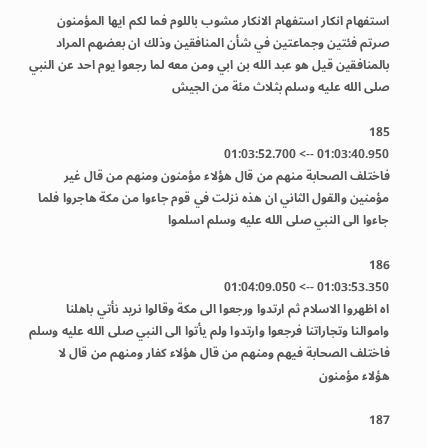استفهام انكار استفهام الانكار مشوب باللوم فما لكم ايها المؤمنون صرتم فئتين وجماعتين في شأن المنافقين وذلك ان بعضهم المراد بالمنافقين قيل هو عبد الله بن ابي ومن معه لما رجعوا يوم احد عن النبي صلى الله عليه وسلم بثلاث مئة من الجيش

185
01:03:40.950 --> 01:03:52.700
فاختلف الصحابة منهم من قال هؤلاء مؤمنون ومنهم من قال غير مؤمنين والقول الثاني ان هذه نزلت في قوم جاءوا من مكة هاجروا فلما جاءوا الى النبي صلى الله عليه وسلم اسلموا

186
01:03:53.350 --> 01:04:09.050
اه اظهروا الاسلام ثم ارتدوا ورجعوا الى مكة وقالوا نريد نأتي باهلنا واموالنا وتجاراتنا فرجعوا وارتدوا ولم يأتوا الى النبي صلى الله عليه وسلم فاختلف الصحابة فيهم ومنهم من قال هؤلاء كفار ومنهم من قال لا هؤلاء مؤمنون

187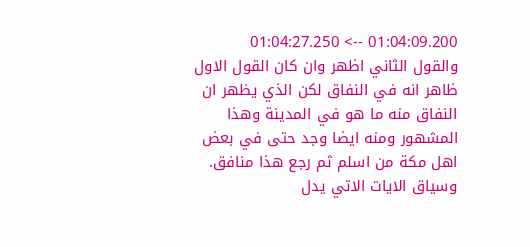01:04:09.200 --> 01:04:27.250
والقول الثاني اظهر وان كان القول الاول ظاهر انه في النفاق لكن الذي يظهر ان النفاق منه ما هو في المدينة وهذا المشهور ومنه ايضا وجد حتى في بعض اهل مكة من اسلم ثم رجع هذا منافق. وسياق الايات الاتي يدل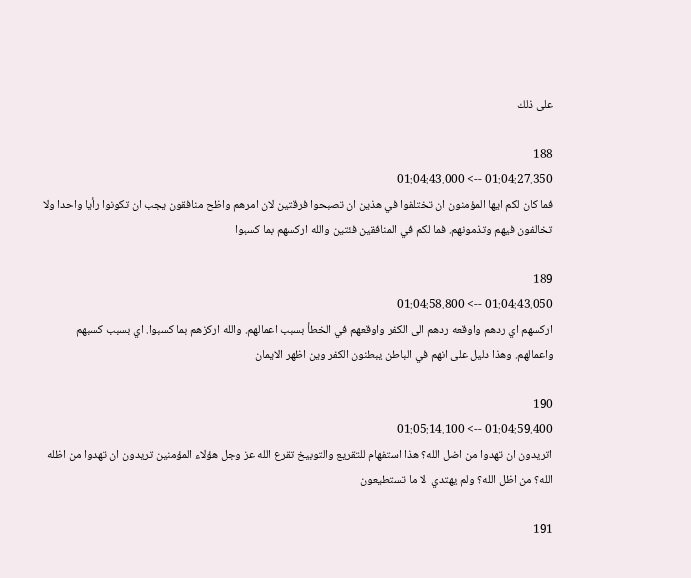على ذلك

188
01:04:27.350 --> 01:04:43.000
فما كان لكم ايها المؤمنون ان تختلفوا في هذين ان تصبحوا فرقتين لان امرهم واظح منافقون يجب ان تكونوا رأيا واحدا ولا تخالفون فيهم وتذمونهم. فما لكم في المنافقين فئتين والله اركسهم بما كسبوا

189
01:04:43.050 --> 01:04:58.800
اركسهم اي ردهم واوقعه ردهم الى الكفر واوقعهم في الخطأ بسبب اعمالهم. والله اركزهم بما كسبوا. اي بسبب كسبهم واعمالهم. وهذا دليل على انهم في الباطن يبطنون الكفر وين اظهر الايمان

190
01:04:59.400 --> 01:05:14.100
اتريدون ان تهدوا من اضل الله؟ هذا استفهام للتقريع والتوبيخ تقرع الله عز وجل هؤلاء المؤمنين تريدون ان تهدوا من اظله الله؟ من اظل الله؟ ولم يهتدي  لا ما تستطيعون

191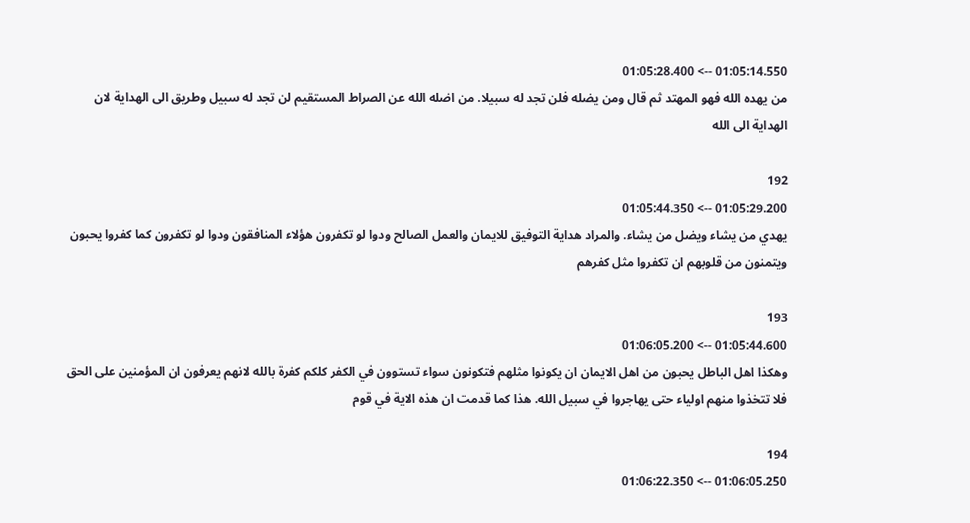01:05:14.550 --> 01:05:28.400
من يهده الله فهو المهتد ثم قال ومن يضله فلن تجد له سبيلا. من اضله الله عن الصراط المستقيم لن تجد له سبيل وطريق الى الهداية لان الهداية الى الله

192
01:05:29.200 --> 01:05:44.350
يهدي من يشاء ويضل من يشاء. والمراد هداية التوفيق للايمان والعمل الصالح ودوا لو تكفرون هؤلاء المنافقون ودوا لو تكفرون كما كفروا يحبون ويتمنون من قلوبهم ان تكفروا مثل كفرهم

193
01:05:44.600 --> 01:06:05.200
وهكذا اهل الباطل يحبون من اهل الايمان ان يكونوا مثلهم فتكونون سواء تستوون في الكفر كلكم كفرة بالله لانهم يعرفون ان المؤمنين على الحق فلا تتخذوا منهم اولياء حتى يهاجروا في سبيل الله. هذا كما قدمت ان هذه الاية في قوم

194
01:06:05.250 --> 01:06:22.350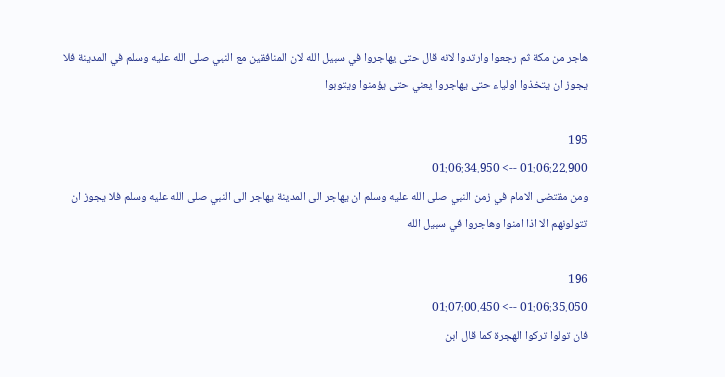هاجر من مكة ثم رجعوا وارتدوا لانه قال حتى يهاجروا في سبيل الله لان المنافقين مع النبي صلى الله عليه وسلم في المدينة فلا يجوز ان يتخذوا اولياء حتى يهاجروا يعني حتى يؤمنوا ويتوبوا

195
01:06:22.900 --> 01:06:34.950
ومن مقتضى الامام في زمن النبي صلى الله عليه وسلم ان يهاجر الى المدينة يهاجر الى النبي صلى الله عليه وسلم فلا يجوز ان تتولونهم الا اذا امنوا وهاجروا في سبيل الله

196
01:06:35.050 --> 01:07:00.450
فان تولوا تركوا الهجرة كما قال ابن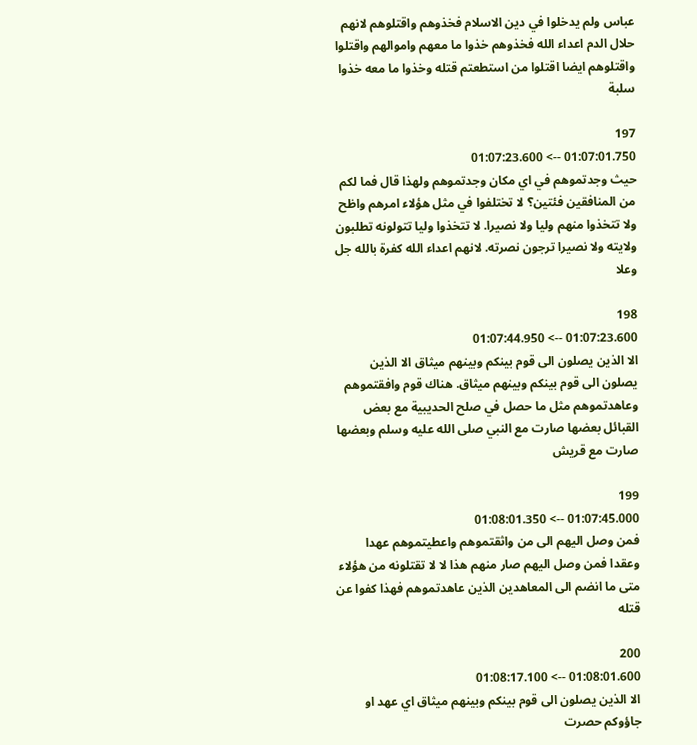عباس ولم يدخلوا في دين الاسلام فخذوهم واقتلوهم لانهم حلال الدم اعداء الله فخذوهم خذوا ما معهم واموالهم واقتلوا واقتلوهم ايضا اقتلوا من استطعتم قتله وخذوا ما معه خذوا سلبة

197
01:07:01.750 --> 01:07:23.600
حيث وجدتموهم في اي مكان وجدتموهم ولهذا قال فما لكم من المنافقين فئتين؟ لا تختلفوا في مثل هؤلاء امرهم واظح ولا تتخذوا منهم وليا ولا نصيرا. لا تتخذوا وليا تتولونه تطلبون ولايته ولا نصيرا ترجون نصرته. لانهم اعداء الله كفرة بالله جل وعلا

198
01:07:23.600 --> 01:07:44.950
الا الذين يصلون الى قوم بينكم وبينهم ميثاق الا الذين يصلون الى قوم بينكم وبينهم ميثاق. هناك قوم وافقتموهم وعاهدتموهم مثل ما حصل في صلح الحديبية مع بعض القبائل بعضها صارت مع النبي صلى الله عليه وسلم وبعضها صارت مع قريش

199
01:07:45.000 --> 01:08:01.350
فمن وصل اليهم الى من واثقتموهم واعطيتموهم عهدا وعقدا فمن وصل اليهم صار منهم هذا لا لا تقتلونه من هؤلاء متى ما انضم الى المعاهدين الذين عاهدتموهم فهذا كفوا عن قتله

200
01:08:01.600 --> 01:08:17.100
الا الذين يصلون الى قوم بينكم وبينهم ميثاق اي عهد او جاؤوكم حصرت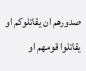صدورهم ان يقاتلوكم او يقاتلوا قومهم او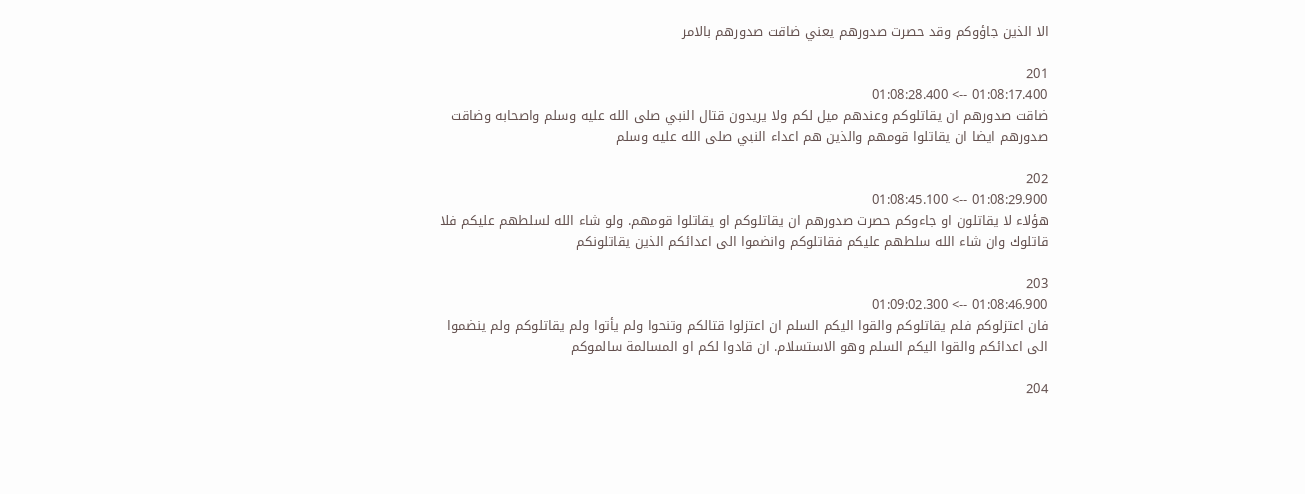الا الذين جاؤوكم وقد حصرت صدورهم يعني ضاقت صدورهم بالامر

201
01:08:17.400 --> 01:08:28.400
ضاقت صدورهم ان يقاتلوكم وعندهم ميل لكم ولا يريدون قتال النبي صلى الله عليه وسلم واصحابه وضاقت صدورهم ايضا ان يقاتلوا قومهم والذين هم اعداء النبي صلى الله عليه وسلم

202
01:08:29.900 --> 01:08:45.100
هؤلاء لا يقاتلون او جاءوكم حصرت صدورهم ان يقاتلوكم او يقاتلوا قومهم. ولو شاء الله لسلطهم عليكم فلا قاتلوك وان شاء الله سلطهم عليكم فقاتلوكم وانضموا الى اعدائكم الذين يقاتلونكم

203
01:08:46.900 --> 01:09:02.300
فان اعتزلوكم فلم يقاتلوكم والقوا اليكم السلم ان اعتزلوا قتالكم وتنحوا ولم يأتوا ولم يقاتلوكم ولم ينضموا الى اعدائكم والقوا اليكم السلم وهو الاستسلام. ان قادوا لكم او المسالمة سالموكم

204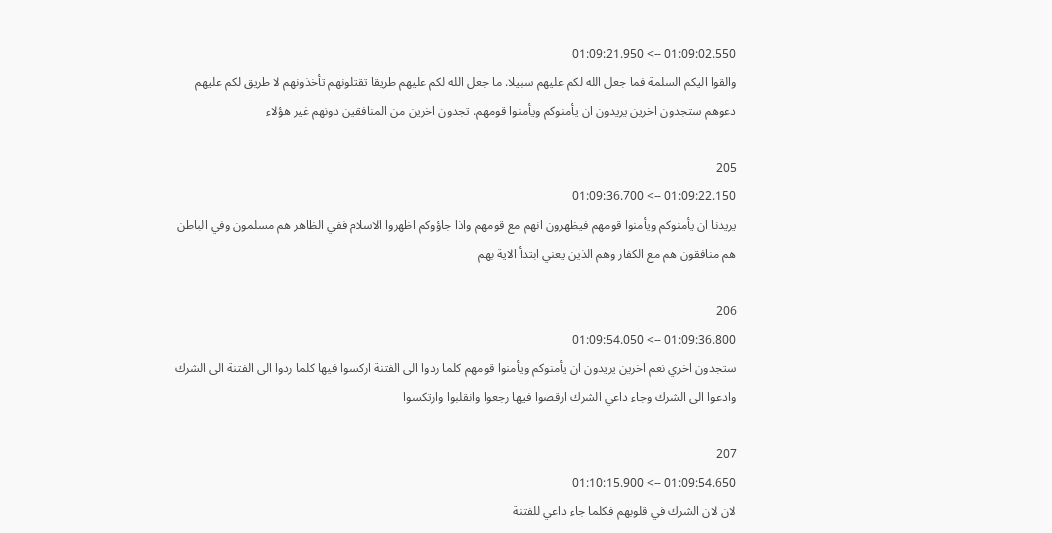01:09:02.550 --> 01:09:21.950
والقوا اليكم السلمة فما جعل الله لكم عليهم سبيلا. ما جعل الله لكم عليهم طريقا تقتلونهم تأخذونهم لا طريق لكم عليهم دعوهم ستجدون اخرين يريدون ان يأمنوكم ويأمنوا قومهم. تجدون اخرين من المنافقين دونهم غير هؤلاء

205
01:09:22.150 --> 01:09:36.700
يريدنا ان يأمنوكم ويأمنوا قومهم فيظهرون انهم مع قومهم واذا جاؤوكم اظهروا الاسلام ففي الظاهر هم مسلمون وفي الباطن هم منافقون هم مع الكفار وهم الذين يعني ابتدأ الاية بهم

206
01:09:36.800 --> 01:09:54.050
ستجدون اخري نعم اخرين يريدون ان يأمنوكم ويأمنوا قومهم كلما ردوا الى الفتنة اركسوا فيها كلما ردوا الى الفتنة الى الشرك وادعوا الى الشرك وجاء داعي الشرك ارقصوا فيها رجعوا وانقلبوا وارتكسوا

207
01:09:54.650 --> 01:10:15.900
لان لان الشرك في قلوبهم فكلما جاء داعي للفتنة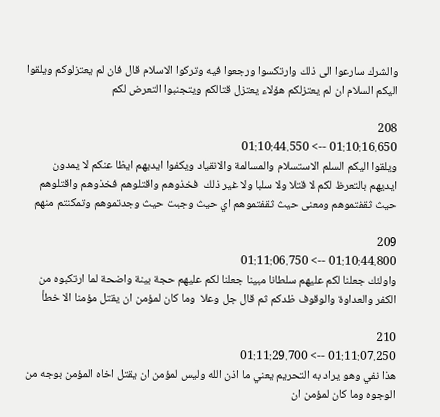والشرك سارعوا الى ذلك وارتكسوا ورجعوا فيه وتركوا الاسلام قال فان لم يعتزلوكم ويلقوا اليكم السلام ان لم يعتزلكم هؤلاء يعتزل قتالكم ويتجنبوا التعرض لكم

208
01:10:16.650 --> 01:10:44.550
ويلقوا اليكم السلم الاستسلام والمسالمة والانقياد ويكفوا ايديهم ايظا عنكم لا يمدون ايديهم بالتعرظ لكم لا قتلا ولا سلبا ولا غير ذلك  فخذوهم واقتلوهم فخذوهم واقتلوهم حيث ثقفتموهم ومعنى حيث ثقفتموهم اي حيث وجبت حيث وجدتموهم وتمكنتم منهم

209
01:10:44.800 --> 01:11:06.750
واولئك جعلنا لكم عليهم سلطانا مبينا جعلنا لكم عليهم حجة بينة واضحة لما ارتكبوه من الكفر والعداوة والوقوف ظدكم ثم قال جل وعلا  وما كان لمؤمن ان يقتل مؤمنا الا خطأ

210
01:11:07.250 --> 01:11:29.700
هذا نفي وهو يراد به التحريم يعني ما اذن الله وليس لمؤمن ان يقتل اخاه المؤمن بوجه من الوجوه وما كان لمؤمن ان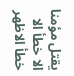يقتل مؤمنا الا خطأ الا خطأ الاظهر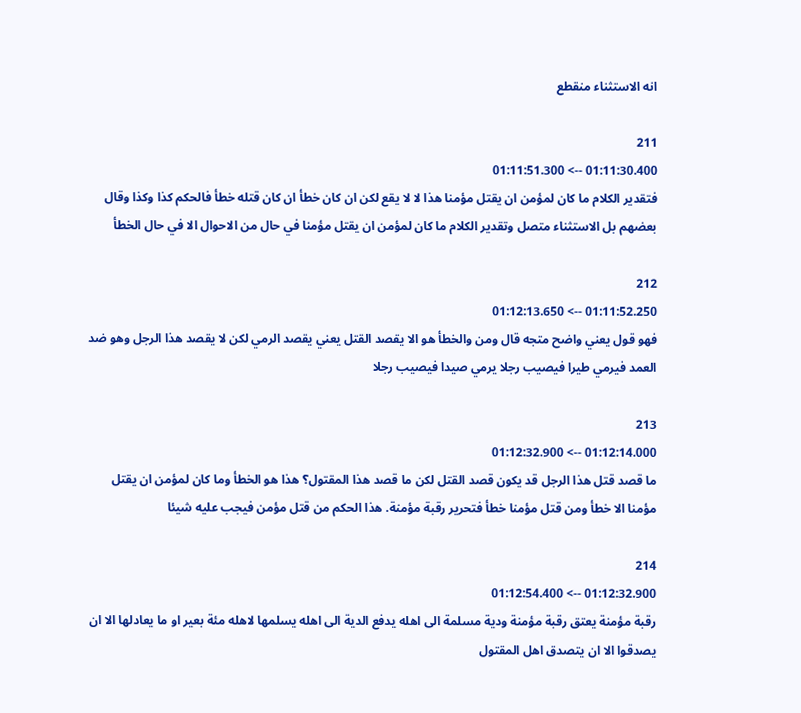انه الاستثناء منقطع

211
01:11:30.400 --> 01:11:51.300
فتقدير الكلام ما كان لمؤمن ان يقتل مؤمنا هذا لا لا يقع لكن ان كان خطأ ان كان قتله خطأ فالحكم كذا وكذا وقال بعضهم بل الاستثناء متصل وتقدير الكلام ما كان لمؤمن ان يقتل مؤمنا في حال من الاحوال الا في حال الخطأ

212
01:11:52.250 --> 01:12:13.650
فهو قول يعني واضح متجه قال ومن والخطأ هو الا يقصد القتل يعني يقصد الرمي لكن لا يقصد هذا الرجل وهو ضد العمد فيرمي طيرا فيصيب رجلا يرمي صيدا فيصيب رجلا

213
01:12:14.000 --> 01:12:32.900
ما قصد قتل هذا الرجل قد يكون قصد القتل لكن ما قصد هذا المقتول؟ هذا هو الخطأ وما كان لمؤمن ان يقتل مؤمنا الا خطأ ومن قتل مؤمنا خطأ فتحرير رقبة مؤمنة. هذا الحكم من قتل مؤمن فيجب عليه شيئا

214
01:12:32.900 --> 01:12:54.400
رقبة مؤمنة يعتق رقبة مؤمنة ودية مسلمة الى اهله يدفع الدية الى اهله يسلمها لاهله مئة بعير او ما يعادلها الا ان يصدقوا الا ان يتصدق اهل المقتول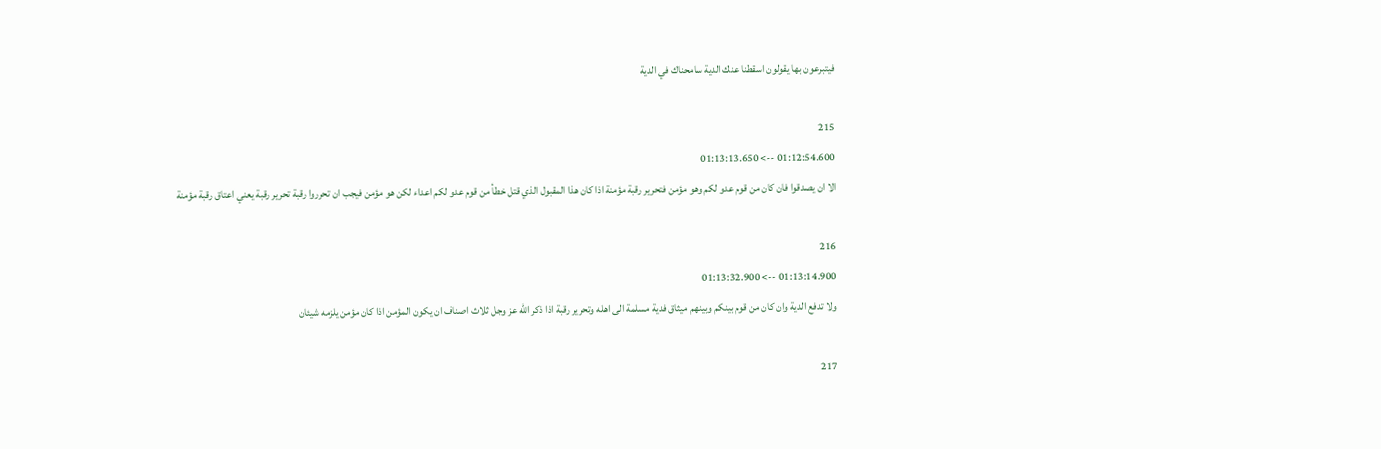فيتبرعون بها يقولون اسقطنا عنك الدية سامحناك في الدية

215
01:12:54.600 --> 01:13:13.650
الا ان يصدقوا فان كان من قوم عدو لكم وهو مؤمن فتحرير رقبة مؤمنة اذا كان هذا المقبول الذي قتل خطأ من قوم عدو لكم اعداء لكن هو مؤمن فيجب ان تحرروا رقبة تحرير رقبة يعني اعتاق رقبة مؤمنة

216
01:13:14.900 --> 01:13:32.900
ولا تدفع الدية وان كان من قوم بينكم وبينهم ميثاق فدية مسلمة الى اهله وتحرير رقبة اذا ذكر الله عز وجل ثلاث اصناف ان يكون المؤمن اذا كان مؤمن يلزمه شيئان

217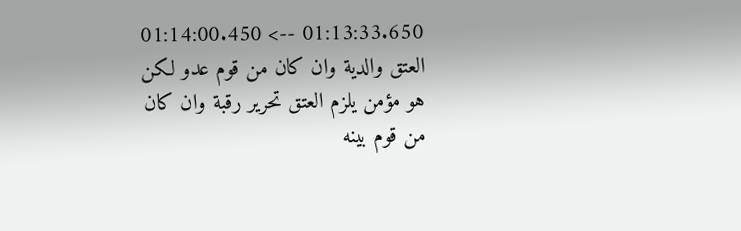01:13:33.650 --> 01:14:00.450
العتق والدية وان كان من قوم عدو لكن هو مؤمن يلزم العتق تحرير رقبة وان كان من قوم بينه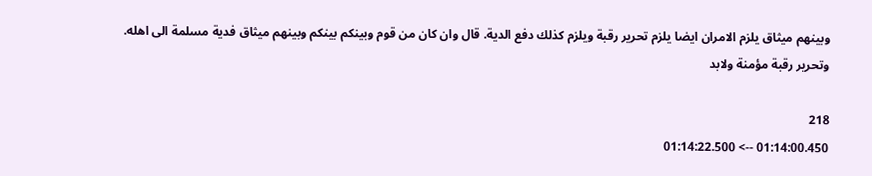وبينهم ميثاق يلزم الامران ايضا يلزم تحرير رقبة ويلزم كذلك دفع الدية. قال وان كان من قوم وبينكم بينكم وبينهم ميثاق فدية مسلمة الى اهله. وتحرير رقبة مؤمنة ولابد

218
01:14:00.450 --> 01:14:22.500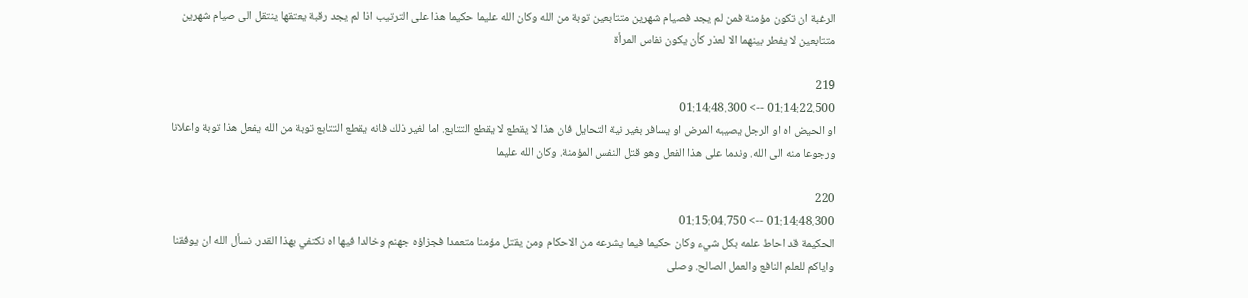الرغبة ان تكون مؤمنة فمن لم يجد فصيام شهرين متتابعين توبة من الله وكان الله عليما حكيما هذا على الترتيب اذا لم يجد رقبة يعتقها ينتقل الى صيام شهرين متتابعين لا يفطر بينهما الا لعذر كأن يكون نفاس المرأة

219
01:14:22.500 --> 01:14:48.300
او الحيض اه او الرجل يصيبه المرض او يسافر بغير نية التحايل فان هذا لا يقطع لا يقطع التتابع. اما لغير ذلك فانه يقطع التتابع توبة من الله يفعل هذا توبة واعلانا ورجوعا منه الى الله. وندما على هذا الفعل وهو قتل النفس المؤمنة. وكان الله عليما

220
01:14:48.300 --> 01:15:04.750
الحكيمة قد احاط علمه بكل شيء وكان حكيما فيما يشرعه من الاحكام ومن يقتل مؤمنا متعمدا فجزاؤه جهنم وخالدا فيها اه نكتفي بهذا القدر. نسأل الله ان يوفقنا واياكم للعلم النافع والعمل الصالح. وصلى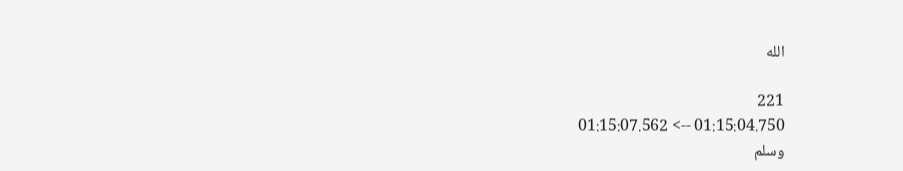الله

221
01:15:04.750 --> 01:15:07.562
وسلم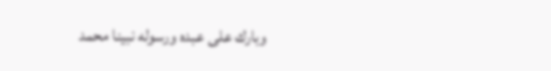وبارك على عبده ورسوله نبينا محمد